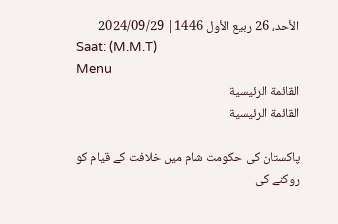الأحد، 26 ربيع الأول 1446| 2024/09/29
Saat: (M.M.T)
Menu
القائمة الرئيسية
القائمة الرئيسية

پاکستان کی حکومت شام میں خلافت کے قیام کو روکنے کی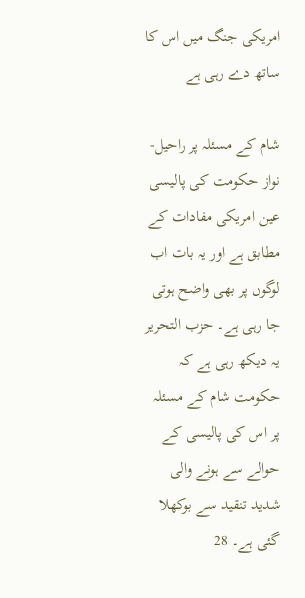امریکی جنگ میں اس کا ساتھ دے رہی ہے

شام کے مسئلہ پر راحیل-نواز حکومت کی پالیسی عین امریکی مفادات کے مطابق ہے اور یہ بات اب لوگوں پر بھی واضح ہوتی جا رہی ہے۔ حزب التحریر یہ دیکھ رہی ہے کہ حکومت شام کے مسئلہ پر اس کی پالیسی کے حوالے سے ہونے والی شدید تنقید سے بوکھلا گئی ہے۔ 28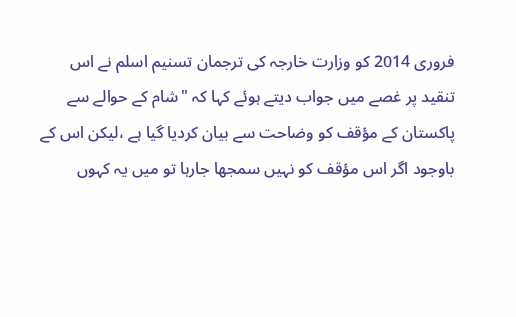فروری 2014 کو وزارت خارجہ کی ترجمان تسنیم اسلم نے اس تنقید پر غصے میں جواب دیتے ہوئے کہا کہ "شام کے حوالے سے پاکستان کے مؤقف کو وضاحت سے بیان کردیا گیا ہے ،لیکن اس کے باوجود اگر اس مؤقف کو نہیں سمجھا جارہا تو میں یہ کہوں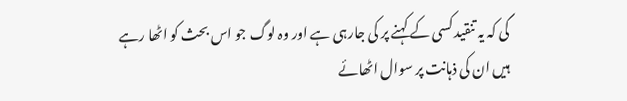گی کہ یہ تنقید کسی کے کہنے پر کی جارہی ہے اور وہ لوگ جو اس بحث کو اٹھا رہے ہیں ان کی ذہانت پر سوال اٹھائے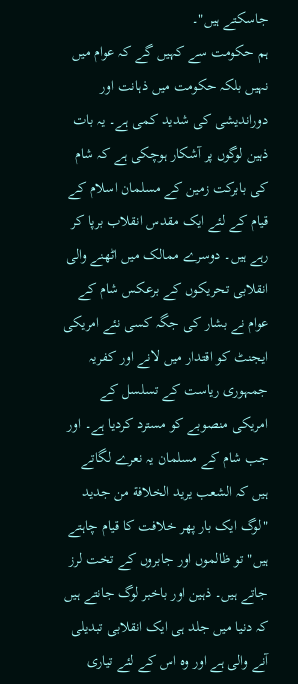جاسکتے ہیں"۔
ہم حکومت سے کہیں گے کہ عوام میں نہیں بلکہ حکومت میں ذہانت اور دوراندیشی کی شدید کمی ہے۔ یہ بات ذہین لوگوں پر آشکار ہوچکی ہے کہ شام کی بابرکت زمین کے مسلمان اسلام کے قیام کے لئے ایک مقدس انقلاب برپا کر رہے ہیں۔ دوسرے ممالک میں اٹھنے والی انقلابی تحریکوں کے برعکس شام کے عوام نے بشار کی جگہ کسی نئے امریکی ایجنٹ کو اقتدار میں لانے اور کفریہ جمہوری ریاست کے تسلسل کے امریکی منصوبے کو مسترد کردیا ہے۔ اور جب شام کے مسلمان یہ نعرے لگاتے ہیں کہ الشعب یرید الخلافة من جدید "لوگ ایک بار پھر خلافت کا قیام چاہتے ہیں" تو ظالموں اور جابروں کے تخت لرز جاتے ہیں۔ ذہین اور باخبر لوگ جانتے ہیں کہ دنیا میں جلد ہی ایک انقلابی تبدیلی آنے والی ہے اور وہ اس کے لئے تیاری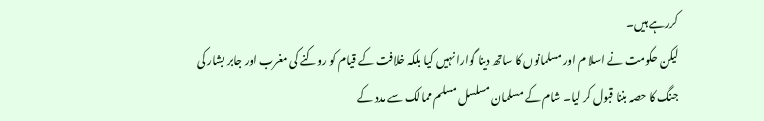کررہے ہیں۔
لیکن حکومت نے اسلا م اور مسلمانوں کا ساتھ دینا گوارا نہیں کیا بلکہ خلافت کے قیام کو روکنے کی مغرب اور جابر بشار کی جنگ کا حصہ بننا قبول کر لیا۔ شام کے مسلمان مسلسل مسلم ممالک سے مدد کے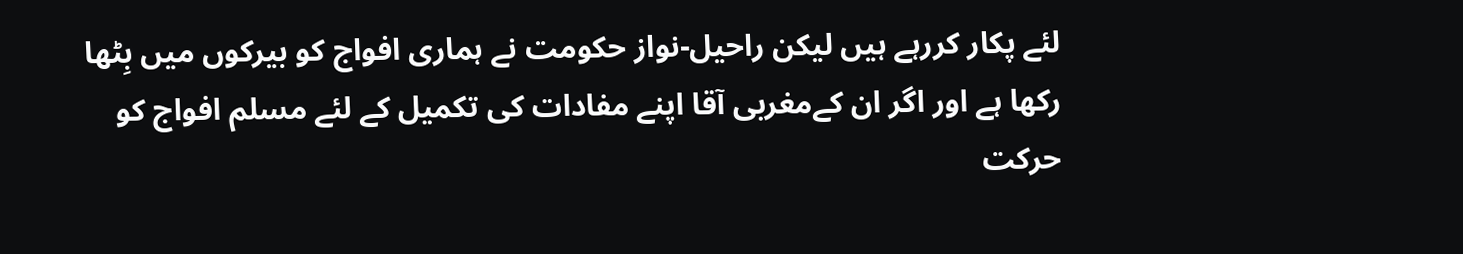لئے پکار کررہے ہیں لیکن راحیل-نواز حکومت نے ہماری افواج کو بیرکوں میں بِٹھا رکھا ہے اور اگر ان کےمغربی آقا اپنے مفادات کی تکمیل کے لئے مسلم افواج کو حرکت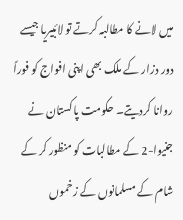میں لانے کا مطالبہ کرتے تو لائبیریا جیسے دور دزار کے ملک بھی اپنی افواج کو فوراً روانا کردیتے۔ حکومت پاکستان نے جنیوا-2 کے مطالبات کو منظور کر کے شام کے مسلمانوں کے زخموں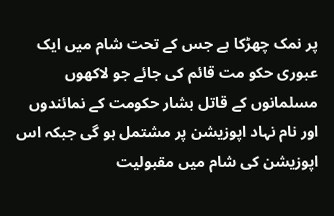پر نمک چھڑکا ہے جس کے تحت شام میں ایک عبوری حکو مت قائم کی جائے جو لاکھوں مسلمانوں کے قاتل بشار حکومت کے نمائندوں اور نام نہاد اپوزیشن پر مشتمل ہو گی جبکہ اس اپوزیشن کی شام میں مقبولیت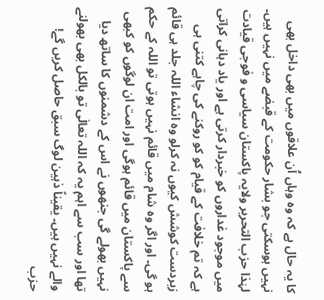کا یہ حال ہے کہ وہ وہاں اُن علاقوں میں بھی داخل بھی نہیں ہوسکتی جو بشار حکومت کے قبضے میں نہیں ہیں۔ لہٰذا حزب التحریر ولایہ پاکستان سیاسی و فوجی قیادت میں موجود غداروں کو خبردار کرتی ہے اور یاد دہانی کراتی ہے کہ تم خلافت کے قیام کو کو روکنے کی چاہے کتنی ہی زبردست کوشش کیوں نہ کرلو وہ انشاء اللہ جلد ہی قائم ہو گی۔ اور اگر وہ شام میں قائم نہیں ہوتی تو اللہ کے حکم سے پاکستان میں قائم ہوگی اور امت ان لوگوں کو کبھی نہیں بھولے گی جنھوں نے اس کے دشمنوں کا ساتھ دیا تھا اور سب سے اہم یہ کہ اللہ تعالٰی تو بالکل بھی بھولنے والے نہیں ہیں۔ یقیناً ذہین لوگ سبق حاصل کریں گے!
حزب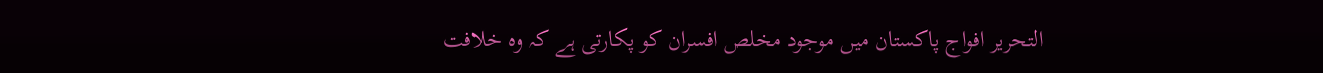التحریر افواج پاکستان میں موجود مخلص افسران کو پکارتی ہے کہ وہ خلافت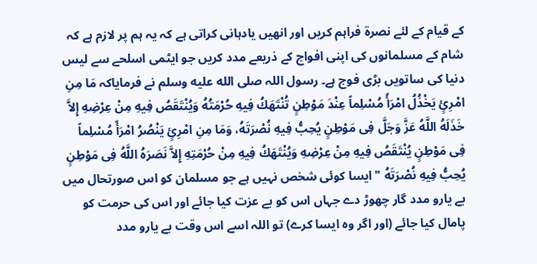کے قیام کے لئے نصرۃ فراہم کریں اور انھیں یادہانی کراتی ہے کہ یہ ہم پر لازم ہے کہ شام کے مسلمانوں کی اپنی افواج کے ذریعے مدد کریں جو ایٹمی اسلحے سے لیس دنیا کی ساتویں بڑی فوج ہے۔ رسول اللہ صلى الله عليه وسلم نے فرمایاکہ مَا مِنِ امْرِئٍ يَخْذُلُ امْرَأً مُسْلِماً عِنْدَ مَوْطِنٍ تُنْتَهَكُ فِيهِ حُرْمَتُهُ وَيُنْتَقَصُ فِيهِ مِنْ عِرْضِهِ إِلاَّ خَذَلَهُ اللَّهُ عَزَّ وَجَلَّ فِى مَوْطِنٍ يُحِبُّ فِيهِ نُصْرَتَهُ، وَمَا مِنِ امْرِئٍ يَنْصُرُ امْرَأً مُسْلِماً فِى مَوْطِنٍ يُنْتَقَصُ فِيهِ مِنْ عِرْضِهِ وَيُنْتَهَكُ فِيهِ مِنْ حُرْمَتِهِ إِلاَّ نَصَرَهُ اللَّهُ فِى مَوْطِنٍ يُحِبُّ فِيهِ نُصْرَتَهُ "ایسا کوئی شخص نہیں ہے جو مسلمان کو اس صورتحال میں بے یارو مدد گار چھوڑ دے جہاں اس کو بے عزت کیا جائے اور اس کی حرمت کو پامال کیا جائے (اور اگر وہ ایسا کرے) تو اللہ اسے اس وقت بے یارو مدد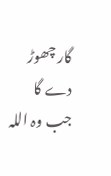گار چھوڑ دے گا جب وہ اللہ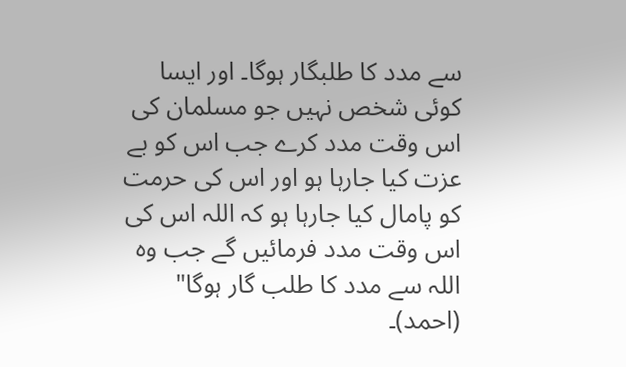سے مدد کا طلبگار ہوگا۔ اور ایسا کوئی شخص نہیں جو مسلمان کی اس وقت مدد کرے جب اس کو بے عزت کیا جارہا ہو اور اس کی حرمت کو پامال کیا جارہا ہو کہ اللہ اس کی اس وقت مدد فرمائیں گے جب وہ اللہ سے مدد کا طلب گار ہوگا" (احمد)۔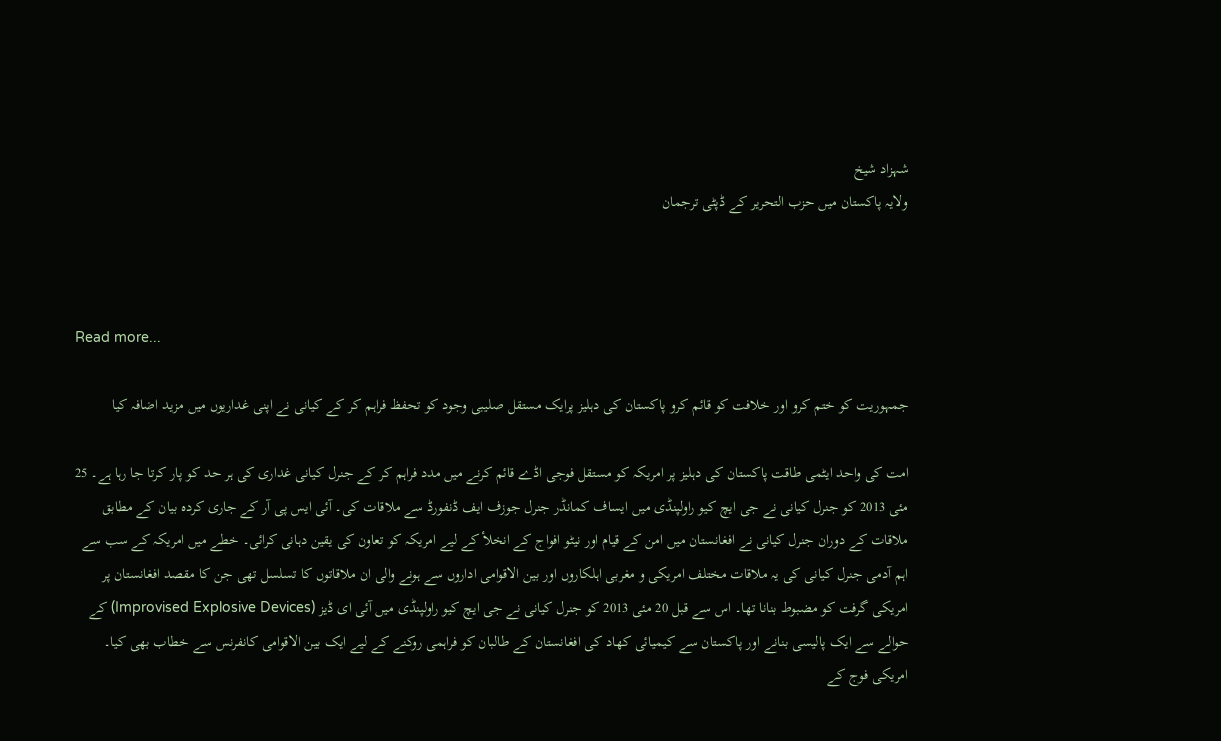شہزاد شیخ
ولایہ پاکستان میں حزب التحریر کے ڈپٹی ترجمان



Read more...

جمہوریت کو ختم کرو اور خلافت کو قائم کرو پاکستان کی دہلیز پرایک مستقل صلیبی وجود کو تحفظ فراہم کر کے کیانی نے اپنی غداریوں میں مزید اضافہ کیا

امت کی واحد ایٹمی طاقت پاکستان کی دہلیز پر امریکہ کو مستقل فوجی اڈے قائم کرنے میں مدد فراہم کر کے جنرل کیانی غداری کی ہر حد کو پار کرتا جا رہا ہے۔ 25 مئی 2013 کو جنرل کیانی نے جی ایچ کیو راولپنڈی میں ایساف کمانڈر جنرل جوزف ایف ڈنفورڈ سے ملاقات کی۔ آئی ایس پی آر کے جاری کردہ بیان کے مطابق ملاقات کے دوران جنرل کیانی نے افغانستان میں امن کے قیام اور نیٹو افواج کے انخلأ کے لیے امریکہ کو تعاون کی یقین دہانی کرائی۔ خطے میں امریکہ کے سب سے اہم آدمی جنرل کیانی کی یہ ملاقات مختلف امریکی و مغربی اہلکاروں اور بین الاقوامی اداروں سے ہونے والی ان ملاقاتوں کا تسلسل تھی جن کا مقصد افغانستان پر امریکی گرفت کو مضبوط بنانا تھا۔ اس سے قبل 20 مئی 2013 کو جنرل کیانی نے جی ایچ کیو راولپنڈی میں آئی ای ڈیز (Improvised Explosive Devices) کے حوالے سے ایک پالیسی بنانے اور پاکستان سے کیمیائی کھاد کی افغانستان کے طالبان کو فراہمی روکنے کے لیے ایک بین الاقوامی کانفرنس سے خطاب بھی کیا۔ امریکی فوج کے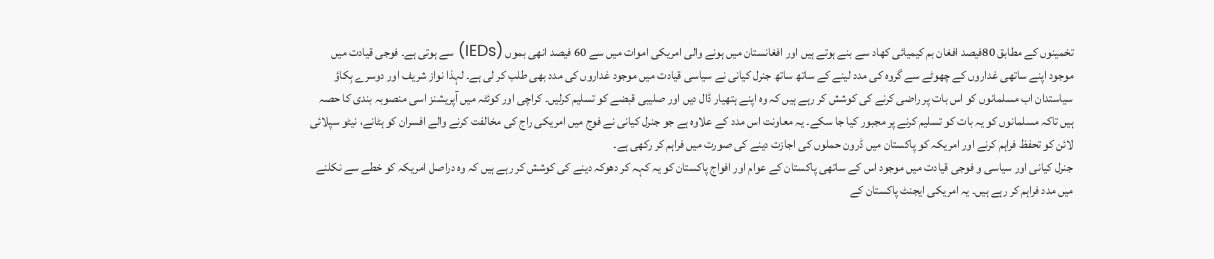تخمینوں کے مطابق 80فیصد افغان بم کیمیائی کھاد سے بنے ہوتے ہیں اور افغانستان میں ہونے والی امریکی اموات میں سے 60 فیصد انھی بموں (IEDs) سے ہوتی ہے۔ فوجی قیادت میں موجود اپنے ساتھی غداروں کے چھوٹے سے گروہ کی مدد لینے کے ساتھ ساتھ جنرل کیانی نے سیاسی قیادت میں موجود غداروں کی مدد بھی طلب کر لی ہے۔ لہذا نواز شریف اور دوسرے بِکاؤ سیاستدان اب مسلمانوں کو اس بات پر راضی کرنے کی کوشش کر رہے ہیں کہ وہ اپنے ہتھیار ڈال دیں اور صلیبی قبضے کو تسلیم کرلیں۔ کراچی اور کوئٹہ میں آپریشنز اسی منصوبہ بندی کا حصہ ہیں تاکہ مسلمانوں کو یہ بات کو تسلیم کرنے پر مجبور کیا جا سکے۔ یہ معاونت اس مدد کے علاوہ ہے جو جنرل کیانی نے فوج میں امریکی راج کی مخالفت کرنے والے افسران کو ہٹانے، نیٹو سپلائی لائن کو تحفظ فراہم کرنے اور امریکہ کو پاکستان میں ڈرون حملوں کی اجازت دینے کی صورت میں فراہم کر رکھی ہے۔
جنرل کیانی اور سیاسی و فوجی قیادت میں موجود اس کے ساتھی پاکستان کے عوام اور افواج پاکستان کو یہ کہہ کر دھوکہ دینے کی کوشش کر رہے ہیں کہ وہ دراصل امریکہ کو خطے سے نکلنے میں مدد فراہم کر رہے ہیں۔ یہ امریکی ایجنٹ پاکستان کے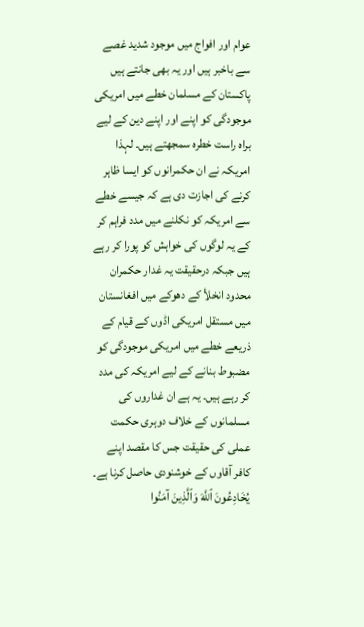عوام اور افواج میں موجود شدید غصے سے باخبر ہیں اور یہ بھی جانتے ہیں پاکستان کے مسلمان خطے میں امریکی موجودگی کو اپنے اور اپنے دین کے لیے براہ راست خطرہ سمجھتے ہیں۔ لہذا امریکہ نے ان حکمرانوں کو ایسا ظاہر کرنے کی اجازت دی ہے کہ جیسے خطے سے امریکہ کو نکلنے میں مدد فراہم کر کے یہ لوگوں کی خواہش کو پورا کر رہے ہیں جبکہ درحقیقت یہ غدار حکمران محدود انخلأ کے دھوکے میں افغانستان میں مستقل امریکی اڈوں کے قیام کے ذریعے خطے میں امریکی موجودگی کو مضبوط بنانے کے لیے امریکہ کی مدد کر رہے ہیں۔ یہ ہے ان غداروں کی مسلمانوں کے خلاف دوہری حکمت عملی کی حقیقت جس کا مقصد اپنے کافر آقاوں کے خوشنودی حاصل کرنا ہے۔
يُخَادِعُونَ ٱللَّهَ وَٱلَّذِينَ آمَنُوا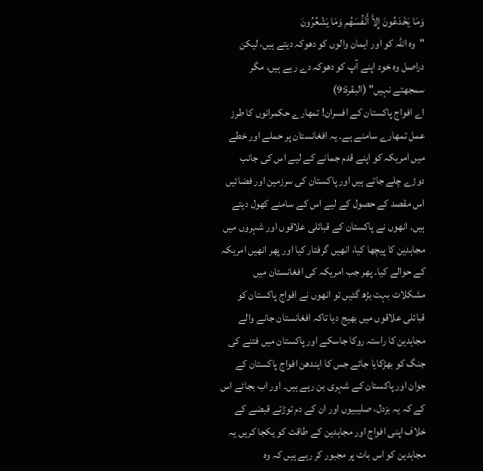وَمَا يَخْدَعُونَ إِلاَّ أَنْفُسَهُم وَمَا يَشْعُرُونَ
"وہ اللہ کو اور ایمان والوں کو دھوکہ دیتے ہیں، لیکن دراصل وہ خود اپنے آپ کو دھوکہ دے رہے ہیں، مگر سمجھتے نہیں" (البقرة:9)
اے افواج پاکستان کے افسران! تمھارے حکمرانوں کا طرز عمل تمھارے سامنے ہے۔ یہ افغانستان پر حملے اور خطے میں امریکہ کو اپنے قدم جمانے کے لیے اس کی جانب دوڑے چلے جاتے ہیں اور پاکستان کی سرزمین اور فضائیں اس مقصد کے حصول کے لیے اس کے سامنے کھول دیتے ہیں۔ انھوں نے پاکستان کے قبائلی علاقوں اور شہروں میں مجاہدین کا پیچھا کیا، انھیں گرفتار کیا اور پھر انھیں امریکہ کے حوالے کیا۔ پھر جب امریکہ کی افغانستان میں مشکلات بہت بڑھ گئیں تو انھوں نے افواج پاکستان کو قبائلی علاقوں میں بھیج دیا تاکہ افغانستان جانے والے مجاہدین کا راستہ روکا جاسکے اور پاکستان میں فتنے کی جنگ کو بھڑکایا جائے جس کا ایندھن افواج پاکستان کے جوان اور پاکستان کے شہری بن رہے ہیں۔ اور اب بجائے اس کے کہ یہ بزدل، صلیبیوں اور ان کے دم توڑتے قبضے کے خلاف اپنی افواج اور مجاہدین کے طاقت کو یکجا کریں یہ مجاہدین کو اس بات پر مجبور کر رہے ہیں کہ وہ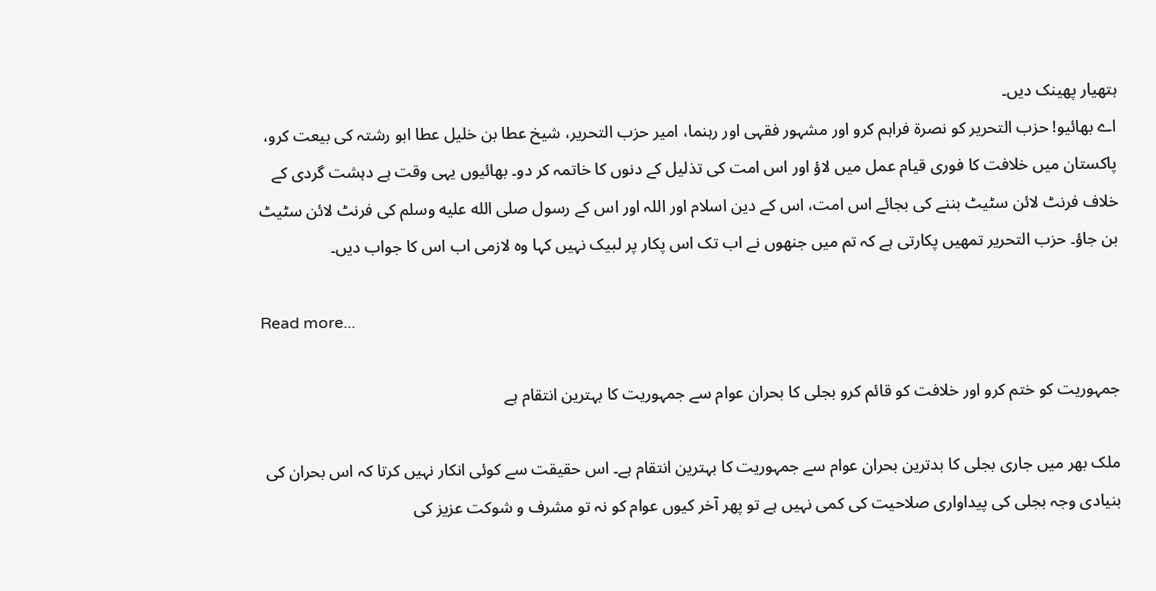ہتھیار پھینک دیں۔
اے بھائیو! حزب التحریر کو نصرة فراہم کرو اور مشہور فقہی اور رہنما، امیر حزب التحریر، شیخ عطا بن خلیل عطا ابو رشتہ کی بیعت کرو، پاکستان میں خلافت کا فوری قیام عمل میں لاؤ اور اس امت کی تذلیل کے دنوں کا خاتمہ کر دو۔ بھائیوں یہی وقت ہے دہشت گردی کے خلاف فرنٹ لائن سٹیٹ بننے کی بجائے اس امت، اس کے دین اسلام اور اللہ اور اس کے رسول صلى الله عليه وسلم کی فرنٹ لائن سٹیٹ بن جاؤ۔ حزب التحریر تمھیں پکارتی ہے کہ تم میں جنھوں نے اب تک اس پکار پر لبیک نہیں کہا وہ لازمی اب اس کا جواب دیں۔

Read more...

جمہوریت کو ختم کرو اور خلافت کو قائم کرو بجلی کا بحران عوام سے جمہوریت کا بہترین انتقام ہے

ملک بھر میں جاری بجلی کا بدترین بحران عوام سے جمہوریت کا بہترین انتقام ہے۔ اس حقیقت سے کوئی انکار نہیں کرتا کہ اس بحران کی بنیادی وجہ بجلی کی پیداواری صلاحیت کی کمی نہیں ہے تو پھر آخر کیوں عوام کو نہ تو مشرف و شوکت عزیز کی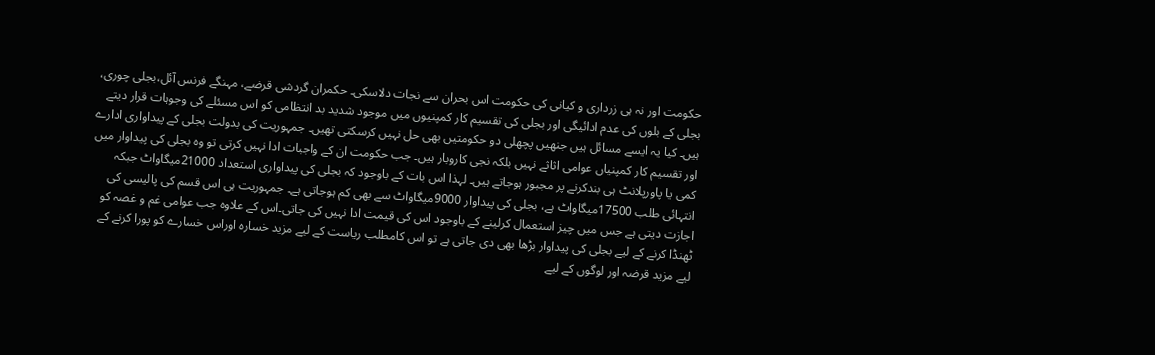حکومت اور نہ ہی زرداری و کیانی کی حکومت اس بحران سے نجات دلاسکی۔ حکمران گردشی قرضے، مہنگے فرنس آئل،بجلی چوری، بجلی کے بلوں کی عدم ادائیگی اور بجلی کی تقسیم کار کمپنیوں میں موجود شدید بد انتظامی کو اس مسئلے کی وجوہات قرار دیتے ہیں۔ کیا یہ ایسے مسائل ہیں جنھیں پچھلی دو حکومتیں بھی حل نہیں کرسکتی تھیں۔ جمہوریت کی بدولت بجلی کے پیداواری ادارے اور تقسیم کار کمپنیاں عوامی اثاثے نہیں بلکہ نجی کاروبار ہیں۔ جب حکومت ان کے واجبات ادا نہیں کرتی تو وہ بجلی کی پیداوار میں کمی یا پاورپلانٹ ہی بندکرنے پر مجبور ہوجاتے ہیں۔ لہذا اس بات کے باوجود کہ بجلی کی پیداواری استعداد 21000میگاواٹ جبکہ انتہائی طلب 17500میگاواٹ ہے، بجلی کی پیداوار 9000میگاواٹ سے بھی کم ہوجاتی ہے۔ جمہوریت ہی اس قسم کی پالیسی کی اجازت دیتی ہے جس میں چیز استعمال کرلینے کے باوجود اس کی قیمت ادا نہیں کی جاتی۔اس کے علاوہ جب عوامی غم و غصہ کو ٹھنڈا کرنے کے لیے بجلی کی پیداوار بڑھا بھی دی جاتی ہے تو اس کامطلب ریاست کے لیے مزید خسارہ اوراس خسارے کو پورا کرنے کے لیے مزید قرضہ اور لوگوں کے لیے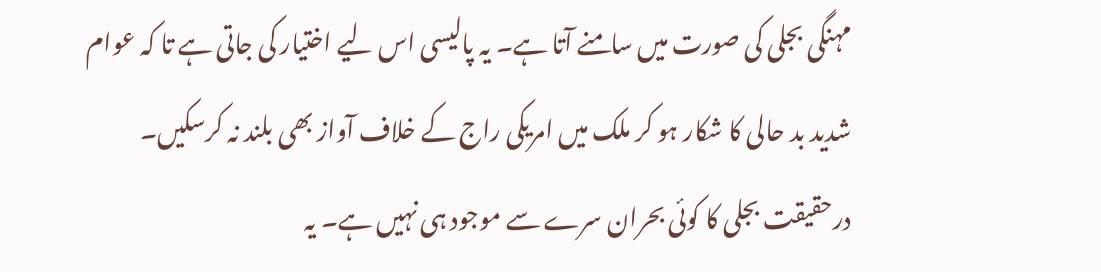مہنگی بجلی کی صورت میں سامنے آتا ہے۔ یہ پالیسی اس لیے اختیار کی جاتی ہے تا کہ عوام شدید بد حالی کا شکار ہو کر ملک میں امریکی راج کے خلاف آواز بھی بلند نہ کرسکیں۔ درحقیقت بجلی کا کوئی بحران سرے سے موجود ہی نہیں ہے۔ یہ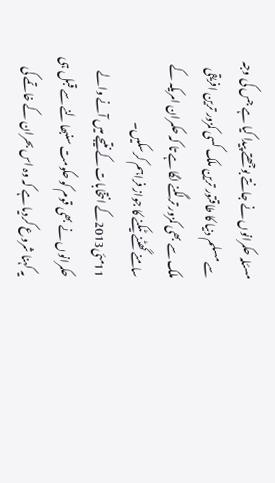مسئلہ حکمرانوں نے جانتے بوجھتے پیدا کیا ہے جس کی وجہ سے مسلم دنیا کا طاقتور ترین ملک کسی کمزور ترین افریقی ملک سے بھی کمزور تر لگنے لگا ہے تا کہ حکمران امریکہ کے سامنے گھٹنے ٹیکنے کا جواز فراہم کرسکیں۔
11مئی2013کے انتخابات کے نتیجے میں آنے والے حکمرانوں نے بھی قوم کو حکومت سنبھالنے سے قبل ہی یہ کہنا شروع کردیا ہے کہ وہ اس بحران کے خاتمے کی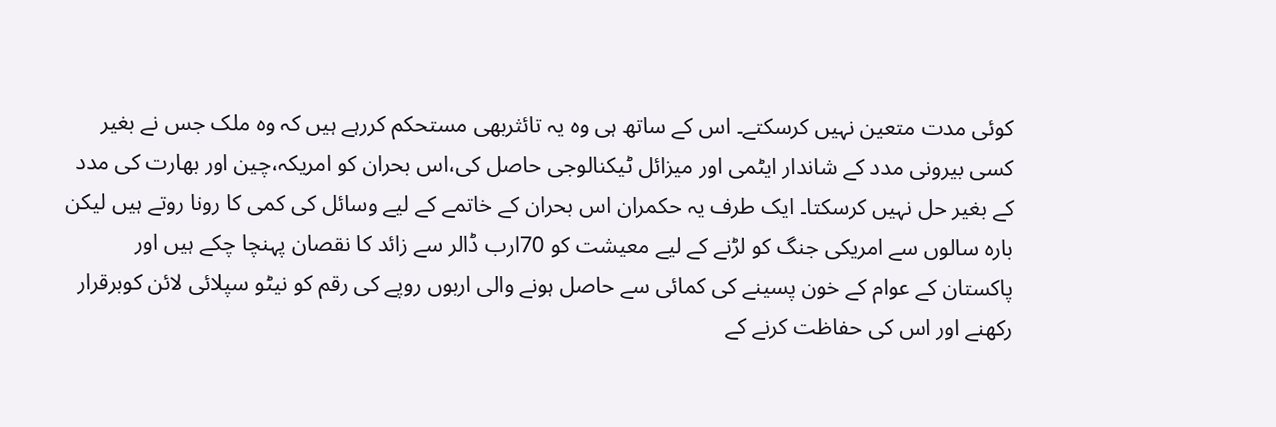کوئی مدت متعین نہیں کرسکتے۔ اس کے ساتھ ہی وہ یہ تائثربھی مستحکم کررہے ہیں کہ وہ ملک جس نے بغیر کسی بیرونی مدد کے شاندار ایٹمی اور میزائل ٹیکنالوجی حاصل کی،اس بحران کو امریکہ،چین اور بھارت کی مدد کے بغیر حل نہیں کرسکتا۔ ایک طرف یہ حکمران اس بحران کے خاتمے کے لیے وسائل کی کمی کا رونا روتے ہیں لیکن بارہ سالوں سے امریکی جنگ کو لڑنے کے لیے معیشت کو 70ارب ڈالر سے زائد کا نقصان پہنچا چکے ہیں اور پاکستان کے عوام کے خون پسینے کی کمائی سے حاصل ہونے والی اربوں روپے کی رقم کو نیٹو سپلائی لائن کوبرقرار رکھنے اور اس کی حفاظت کرنے کے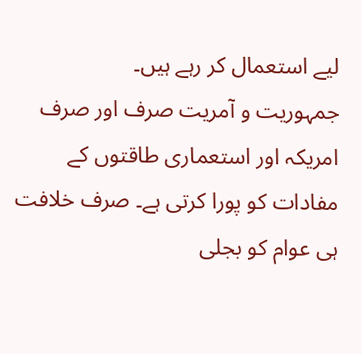لیے استعمال کر رہے ہیں۔
جمہوریت و آمریت صرف اور صرف امریکہ اور استعماری طاقتوں کے مفادات کو پورا کرتی ہے۔ صرف خلافت ہی عوام کو بجلی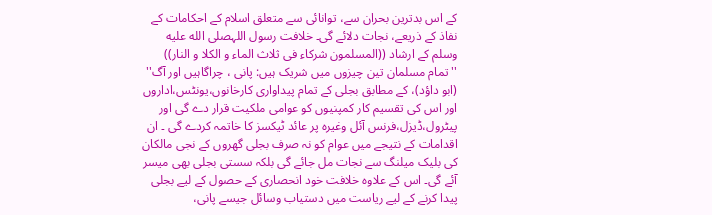کے اس بدترین بحران سے، توانائی سے متعلق اسلام کے احکامات کے نفاذ کے ذریعے، نجات دلائے گی۔ خلافت رسول اللہصلى الله عليه وسلم کے ارشاد ((المسلمون شرکاء فی ثلاث الماء و الکلا و النار)) ''تمام مسلمان تین چیزوں میں شریک ہیں: پانی ، چراگاہیں اور آگ'' (ابو داؤد)، کے مطابق بجلی کے تمام پیداواری کارخانوں،یونٹس،اداروں اور اس کی تقسیم کار کمپنیوں کو عوامی ملکیت قرار دے گی اور پیٹرول،ڈیزل،فرنس آئل وغیرہ پر عائد ٹیکسز کا خاتمہ کردے گی ۔ ان اقدامات کے نتیجے میں عوام کو نہ صرف بجلی گھروں کے نجی مالکان کی بلیک میلنگ سے نجات مل جائے گی بلکہ سستی بجلی بھی میسر آئے گی۔ اس کے علاوہ خلافت خود انحصاری کے حصول کے لیے بجلی پیدا کرنے کے لیے ریاست میں دستیاب وسائل جیسے پانی،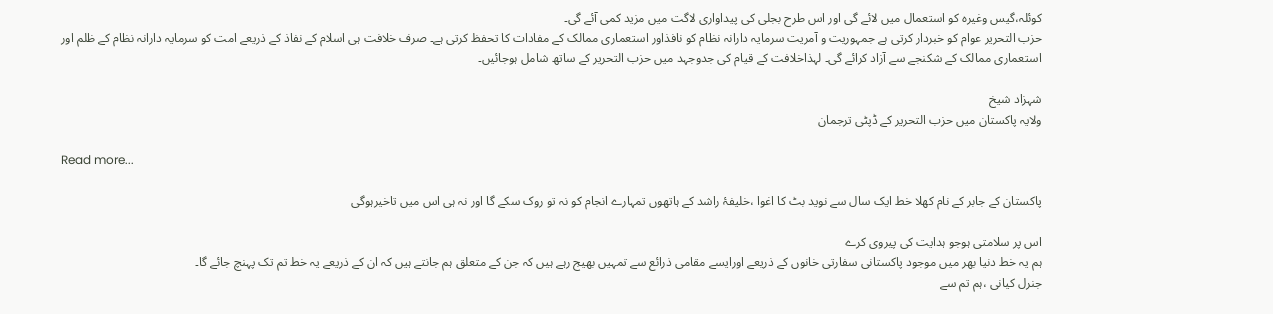کوئلہ،گیس وغیرہ کو استعمال میں لائے گی اور اس طرح بجلی کی پیداواری لاگت میں مزید کمی آئے گی۔
حزب التحریر عوام کو خبردار کرتی ہے جمہوریت و آمریت سرمایہ دارانہ نظام کو نافذاور استعماری ممالک کے مفادات کا تحفظ کرتی ہے۔ صرف خلافت ہی اسلام کے نفاذ کے ذریعے امت کو سرمایہ دارانہ نظام کے ظلم اور استعماری ممالک کے شکنجے سے آزاد کرائے گی۔ لہذاخلافت کے قیام کی جدوجہد میں حزب التحریر کے ساتھ شامل ہوجائیں۔

شہزاد شیخ
ولایہ پاکستان میں حزب التحریر کے ڈپٹی ترجمان

Read more...

پاکستان کے جابر کے نام کھلا خط ایک سال سے نوید بٹ کا اغوا ،خلیفۂ راشد کے ہاتھوں تمہارے انجام کو نہ تو روک سکے گا اور نہ ہی اس میں تاخیرہوگی

اس پر سلامتی ہوجو ہدایت کی پیروی کرے
ہم یہ خط دنیا بھر میں موجود پاکستانی سفارتی خانوں کے ذریعے اورایسے مقامی ذرائع سے تمہیں بھیج رہے ہیں کہ جن کے متعلق ہم جانتے ہیں کہ ان کے ذریعے یہ خط تم تک پہنچ جائے گا۔
جنرل کیانی ،ہم تم سے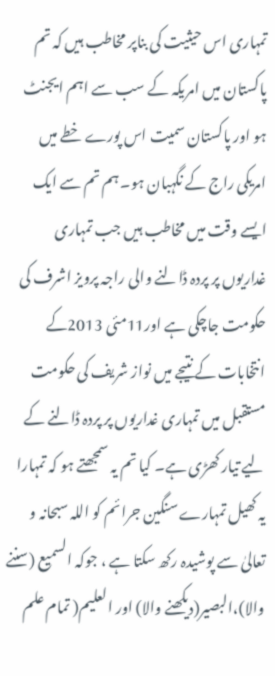تمہاری اس حیثیت کی بناپر مخاطب ہیں کہ تم پاکستان میں امریکہ کے سب سے اہم ایجنٹ ہو اور پاکستان سمیت اس پورے خطے میں امریکی راج کے نگہبان ہو۔ ہم تم سے ایک ایسے وقت میں مخاطب ہیں جب تمہاری غداریوں پر پردہ ڈالنے والی راجہ پرویز اشرف کی حکومت جاچکی ہے اور11مئی 2013کے انتخابات کے نتیجے میں نواز شریف کی حکومت مستقبل میں تمہاری غداریوں پر پردہ ڈالنے کے لیے تیار کھڑی ہے۔ کیا تم یہ سمجھتے ہو کہ تمہارا یہ کھیل تمہارے سنگین جرائم کو اللہ سبحانہ و تعالیٰ سے پوشیدہ رکھ سکتا ہے ، جوکہ السمیع (سننے والا)،البصیر(دیکھنے والا) اور العلیم( تمام علم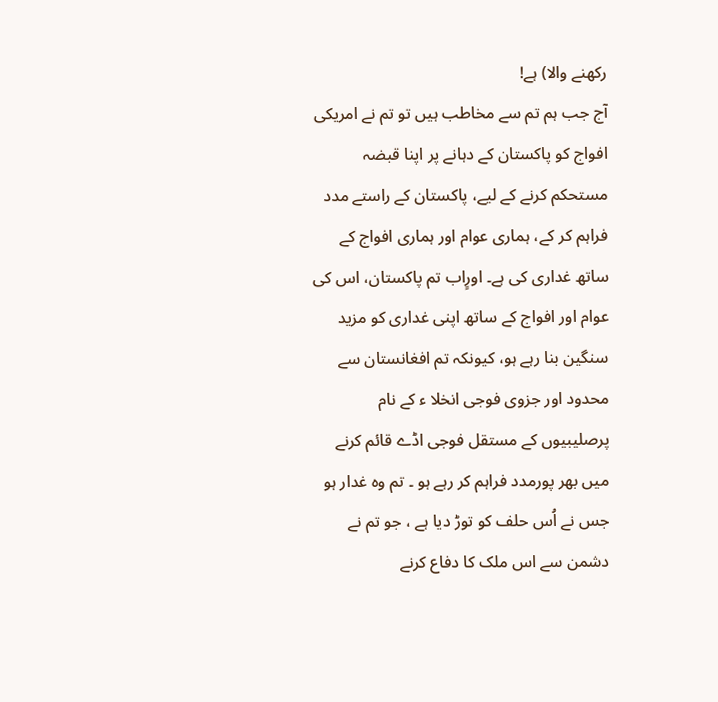رکھنے والا) ہے!
آج جب ہم تم سے مخاطب ہیں تو تم نے امریکی افواج کو پاکستان کے دہانے پر اپنا قبضہ مستحکم کرنے کے لیے، پاکستان کے راستے مدد فراہم کر کے، ہماری عوام اور ہماری افواج کے ساتھ غداری کی ہے۔ اورٍاب تم پاکستان، اس کی عوام اور افواج کے ساتھ اپنی غداری کو مزید سنگین بنا رہے ہو، کیونکہ تم افغانستان سے محدود اور جزوی فوجی انخلا ء کے نام پرصلیبیوں کے مستقل فوجی اڈے قائم کرنے میں بھر پورمدد فراہم کر رہے ہو ۔ تم وہ غدار ہو جس نے اُس حلف کو توڑ دیا ہے ، جو تم نے دشمن سے اس ملک کا دفاع کرنے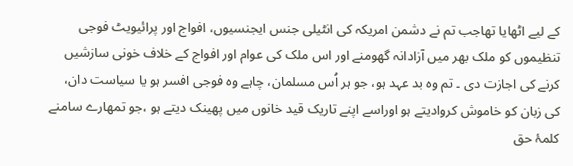کے لیے اٹھایا تھاجب تم نے دشمن امریکہ کی انٹیلی جنس ایجنسیوں، افواج اور پرائیویٹ فوجی تنظیموں کو ملک بھر میں آزادانہ گھومنے اور اس ملک کی عوام اور افواج کے خلاف خونی سازشیں کرنے کی اجازت دی ۔ تم وہ بد عہد ہو، جو ہر اُس مسلمان، چاہے وہ فوجی افسر ہو یا سیاست دان، کی زبان کو خاموش کروادیتے ہو اوراسے اپنے تاریک قید خانوں میں پھینک دیتے ہو ،جو تمھارے سامنے کلمۂ حق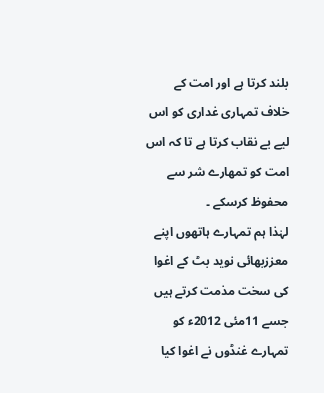بلند کرتا ہے اور امت کے خلاف تمہاری غداری کو اس لیے بے نقاب کرتا ہے تا کہ اس امت کو تمھارے شر سے محفوظ کرسکے ۔
لہٰذا ہم تمہارے ہاتھوں اپنے معززبھائی نوید بٹ کے اغوا کی سخت مذمت کرتے ہیں جسے 11مئی 2012ء کو تمہارے غنڈوں نے اغوا کیا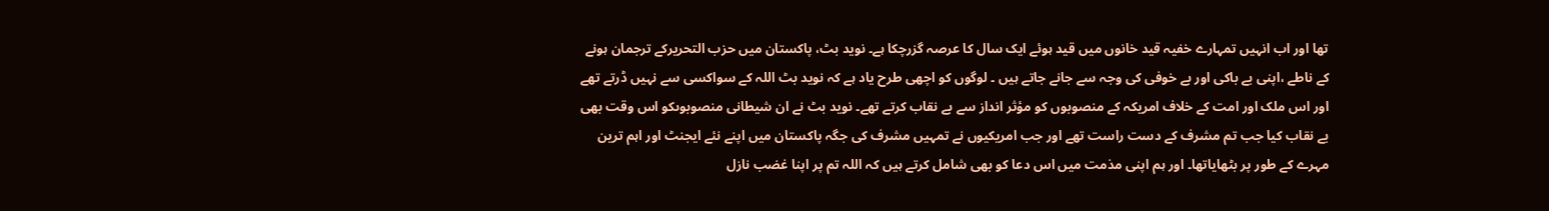تھا اور اب انہیں تمہارے خفیہ قید خانوں میں قید ہوئے ایک سال کا عرصہ گزرچکا ہے۔ نوید بٹ، پاکستان میں حزب التحریرکے ترجمان ہونے کے ناطے ،اپنی بے باکی اور بے خوفی کی وجہ سے جانے جاتے ہیں ۔ لوگوں کو اچھی طرح یاد ہے کہ نوید بٹ اللہ کے سواکسی سے نہیں ڈرتے تھے اور اس ملک اور امت کے خلاف امریکہ کے منصوبوں کو مؤثر انداز سے بے نقاب کرتے تھے۔ نوید بٹ نے ان شیطانی منصوبوںکو اس وقت بھی بے نقاب کیا جب تم مشرف کے دست راست تھے اور جب امریکیوں نے تمہیں مشرف کی جگہ پاکستان میں اپنے نئے ایجنٹ اور اہم ترین مہرے کے طور پر بٹھایاتھا۔ اور ہم اپنی مذمت میں اس دعا کو بھی شامل کرتے ہیں کہ اللہ تم پر اپنا غضب نازل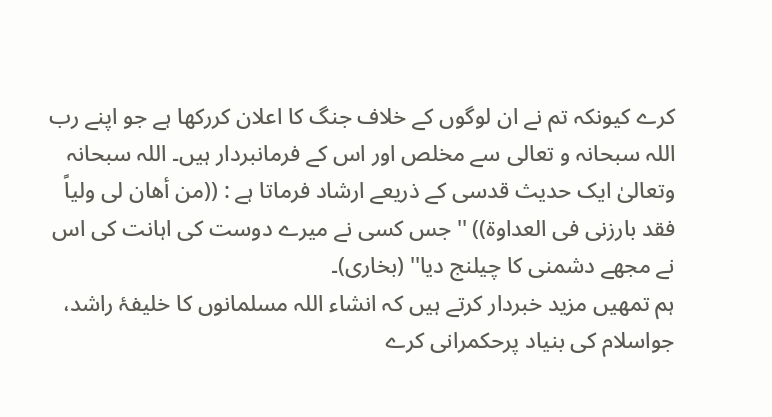کرے کیونکہ تم نے ان لوگوں کے خلاف جنگ کا اعلان کررکھا ہے جو اپنے رب اللہ سبحانہ و تعالی سے مخلص اور اس کے فرمانبردار ہیں۔ اللہ سبحانہ وتعالیٰ ایک حدیث قدسی کے ذریعے ارشاد فرماتا ہے : ((من أھان لی ولیاً فقد بارزنی فی العداوة)) ''جس کسی نے میرے دوست کی اہانت کی اس نے مجھے دشمنی کا چیلنج دیا'' (بخاری)۔
ہم تمھیں مزید خبردار کرتے ہیں کہ انشاء اللہ مسلمانوں کا خلیفۂ راشد، جواسلام کی بنیاد پرحکمرانی کرے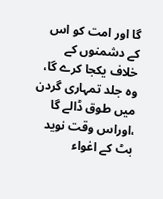گا اور امت کو اس کے دشمنوں کے خلاف یکجا کرے گا، وہ جلد تمہاری گردن میں طوق ڈالے گا ،اوراس وقت نوید بٹ کے اغواء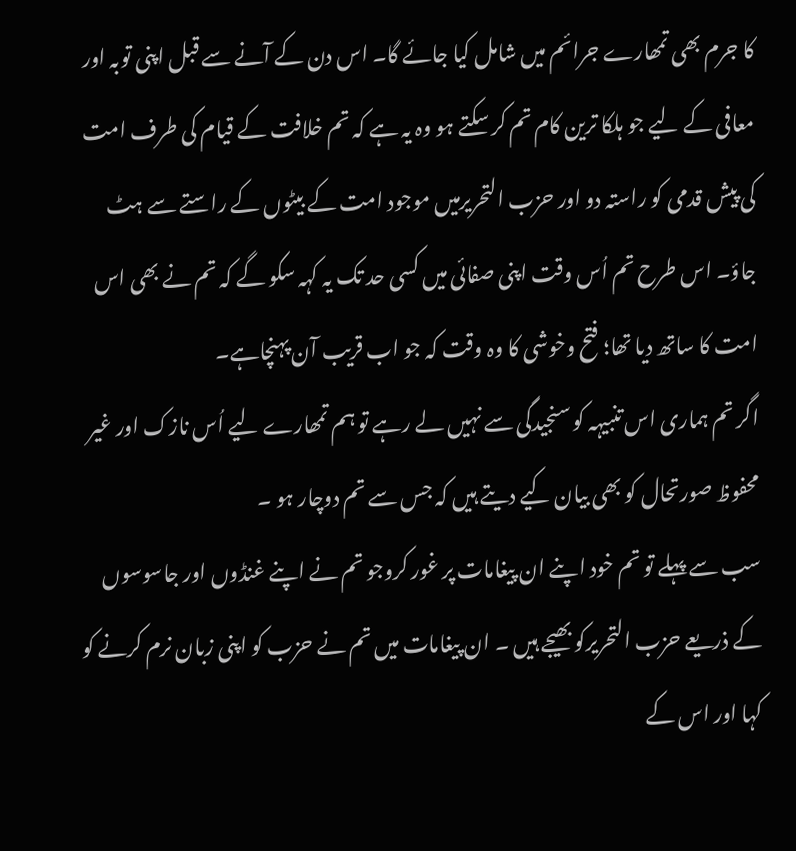کا جرم بھی تمھارے جرائم میں شامل کیا جائے گا۔ اس دن کے آنے سے قبل اپنی توبہ اور معافی کے لیے جو ہلکا ترین کام تم کر سکتے ہو وہ یہ ہے کہ تم خلافت کے قیام کی طرف امت کی پیش قدمی کو راستہ دو اور حزب التحریرمیں موجود امت کے بیٹوں کے راستے سے ہٹ جاؤ۔ اس طرح تم اُس وقت اپنی صفائی میں کسی حد تک یہ کہہ سکو گے کہ تم نے بھی اس امت کا ساتھ دیا تھا؛ فتح وخوشی کا وہ وقت کہ جو اب قریب آن پہنچاہے۔
اگر تم ہماری اس تنبیہہ کو سنجیدگی سے نہیں لے رہے تو ہم تمھارے لیے اُس نازک اور غیر محفوظ صورتحال کو بھی بیان کیے دیتے ہیں کہ جس سے تم دوچار ہو ۔
سب سے پہلے تو تم خود اپنے ان پیغامات پر غور کروجو تم نے اپنے غنڈوں اور جاسوسوں کے ذریعے حزب التحریرکو بھیجے ہیں ۔ ان پیغامات میں تم نے حزب کو اپنی زبان نرم کرنے کو کہا اور اس کے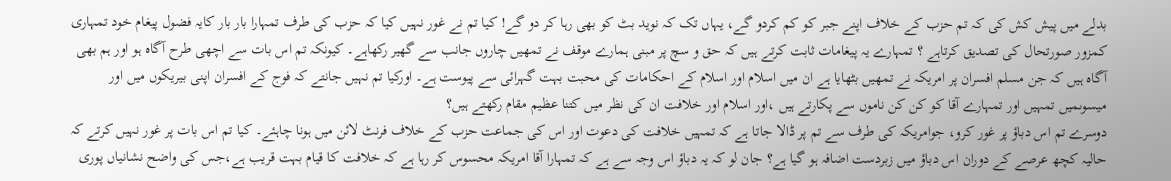بدلے میں پیش کش کی کہ تم حزب کے خلاف اپنے جبر کو کم کردو گے، یہاں تک کہ نوید بٹ کو بھی رہا کر دو گے! کیا تم نے غور نہیں کیا کہ حزب کی طرف تمہارا بار بار کایہ فضول پیغام خود تمہاری کمزور صورتحال کی تصدیق کرتاہے ؟ تمہارے یہ پیغامات ثابت کرتے ہیں کہ حق و سچ پر مبنی ہمارے موقف نے تمھیں چاروں جانب سے گھیر رکھاہے۔ کیونکہ تم اس بات سے اچھی طرح آگاہ ہو اور ہم بھی آگاہ ہیں کہ جن مسلم افسران پر امریکہ نے تمھیں بٹھایا ہے ان میں اسلام اور اسلام کے احکامات کی محبت بہت گہرائی سے پیوست ہے۔ اورکیا تم نہیں جانتے کہ فوج کے افسران اپنی بیریکوں میں اور میسوںمیں تمہیں اور تمہارے آقا کو کن کن ناموں سے پکارتے ہیں ،اور اسلام اور خلافت ان کی نظر میں کتنا عظیم مقام رکھتے ہیں؟
دوسرے تم اس دباؤ پر غور کرو، جوامریکہ کی طرف سے تم پر ڈالا جاتا ہے کہ تمہیں خلافت کی دعوت اور اس کی جماعت حزب کے خلاف فرنٹ لائن میں ہونا چاہئے۔ کیا تم اس بات پر غور نہیں کرتے کہ حالیہ کچھ عرصے کے دوران اس دباؤ میں زبردست اضافہ ہو گیا ہے؟ جان لو کہ یہ دباؤ اس وجہ سے ہے کہ تمہارا آقا امریکہ محسوس کر رہا ہے کہ خلافت کا قیام بہت قریب ہے،جس کی واضح نشانیاں پوری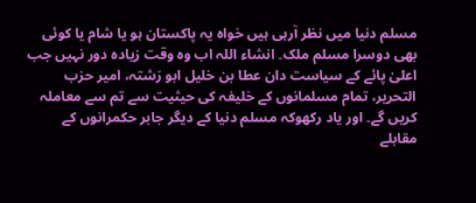مسلم دنیا میں نظر آرہی ہیں خواہ یہ پاکستان ہو یا شام یا کوئی بھی دوسرا مسلم ملک۔ انشاء اللہ اب وہ وقت زیادہ دور نہیں جب اعلیٰ پائے کے سیاست دان عطا بن خلیل ابو رَشتہ، امیر حزب التحریر، تمام مسلمانوں کے خلیفہ کی حیثیت سے تم سے معاملہ کریں گے۔ اور یاد رکھوکہ مسلم دنیا کے دیگر جابر حکمرانوں کے مقابلے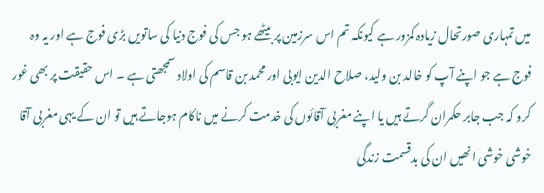میں تمہاری صورتحال زیادہ کمزور ہے کیونکہ تم اس سرزمین پر بیٹھے ہو جس کی فوج دنیا کی ساتویں بڑی فوج ہے اور یہ وہ فوج ہے جو اپنے آپ کو خالد بن ولید، صلاح الدین ایوبی اور محمد بن قاسم کی اولاد سمجھتی ہے ۔ اس حقیقت پر بھی غور کرو کہ جب جابر حکمران گرتے ہیں یا اپنے مغربی آقائوں کی خدمت کرنے میں ناکام ہوجاتے ہیں تو ان کے یہی مغربی آقا خوشی خوشی انھیں ان کی بدقسمت زندگی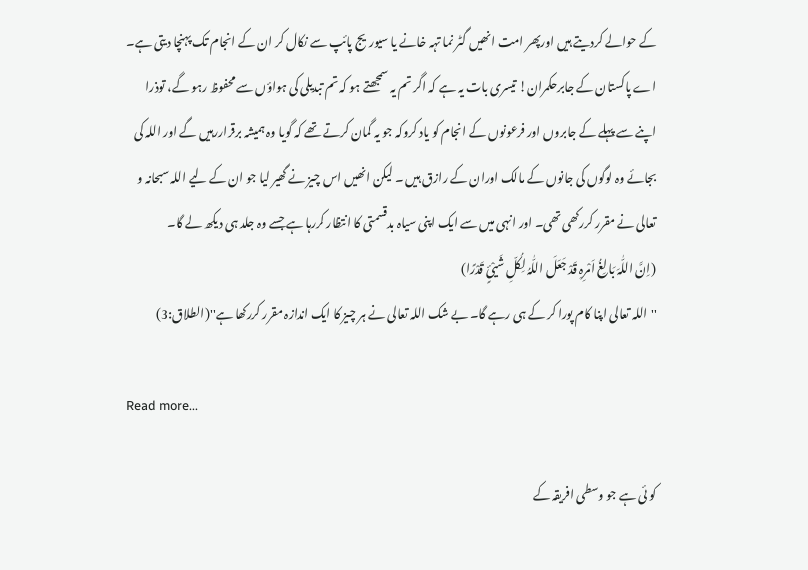کے حوالے کردیتے ہیں اورپھر امت انھیں گٹر نما تہہ خانے یا سیوریج پائپ سے نکال کر ان کے انجام تک پہنچا دیتی ہے۔
اے پاکستان کے جابرحکمران! تیسری بات یہ ہے کہ اگر تم یہ سمجھتے ہو کہ تم تبدیلی کی ہواؤں سے محفوظ رہو گے، توذرا اپنے سے پہلے کے جابروں اور فرعونوں کے انجام کو یاد کروکہ جو یہ گمان کرتے تھے کہ گویا وہ ہمیشہ برقراررہیں گے اور اللہ کی بجائے وہ لوگوں کی جانوں کے مالک اوران کے رازق ہیں ۔ لیکن انھیں اس چیز نے گھیر لیا جو ان کے لیے اللہ سبحانہ و تعالی نے مقرر کررکھی تھی۔ اور انہی میں سے ایک اپنی سیاہ بدقسمتی کا انتظار کررہا ہے جسے وہ جلد ہی دیکھ لے گا۔
(اِنَّ اللّٰہَ بَالِغُ اَمْرِہِ قَدْ جَعَلَ اللّٰہُ لِکُلِّ شَیْئٍ قَدْرًا)
''اللہ تعالی اپنا کام پورا کر کے ہی رہے گا۔ بے شک اللہ تعالی نے ہر چیز کا ایک اندازہ مقرر کررکھا ہے''(الطلاق:3)

Read more...

کو ئی ہے جو وسطی افریقہ کے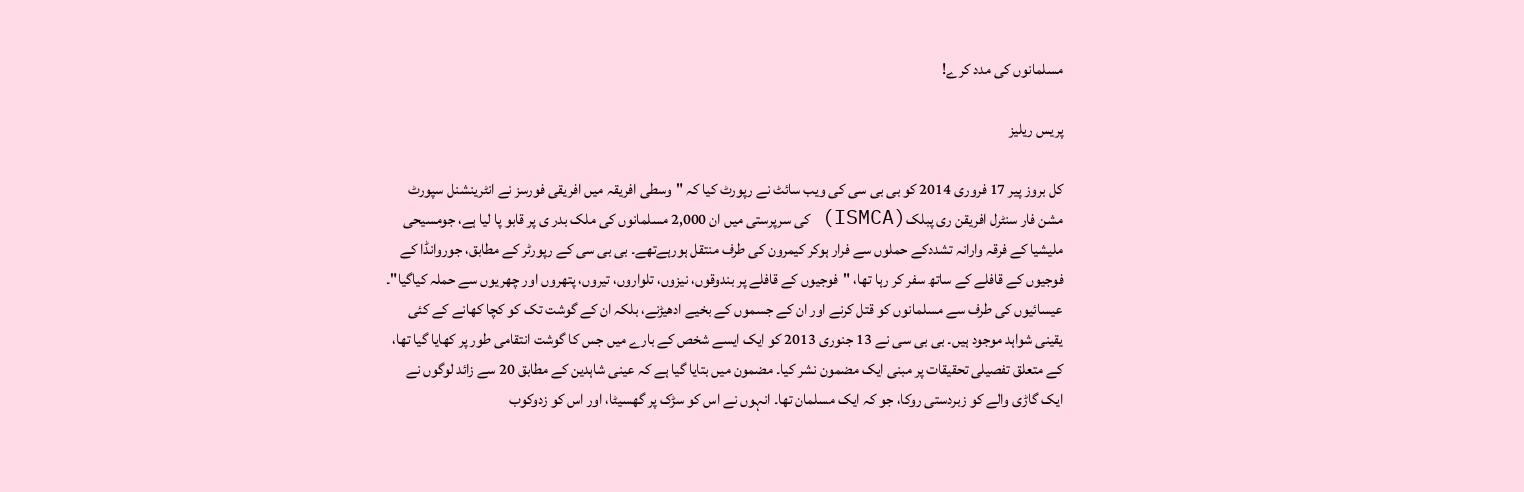مسلمانوں کی مدد کرے!

پریس ریلیز

کل بروز پیر 17 فروری 2014 کو بی بی سی کی ویب سائٹ نے رپورٹ کیا کہ "وسطی افریقہ میں افریقی فورسز نے انٹرینشنل سپورٹ مشن فار سنٹرل افریقن ری پبلک(ISMCA) کی سرپرستی میں ان 2,000 مسلمانوں کی ملک بدر ی پر قابو پا لیا ہے، جومسیحی ملیشیا کے فرقہ وارانہ تشددکے حملوں سے فرار ہوکر کیمرون کی طرف منتقل ہورہےتھے۔ بی بی سی کے رپورٹر کے مطابق، جوروانڈا کے فوجیوں کے قافلے کے ساتھ سفر کر رہا تھا، "فوجیوں کے قافلے پر بندوقوں، نیزوں، تلواروں، تیروں، پتھروں اور چھریوں سے حملہ کیاگیا"۔
عیسائیوں کی طرف سے مسلمانوں کو قتل کرنے اور ان کے جسموں کے بخیے ادھیڑنے، بلکہ ان کے گوشت تک کو کچا کھانے کے کئی یقینی شواہد موجود ہیں۔ بی بی سی نے 13 جنوری 2013 کو ایک ایسے شخص کے بارے میں جس کا گوشت انتقامی طور پر کھایا گیا تھا، کے متعلق تفصیلی تحقیقات پر مبنی ایک مضمون نشر کیا۔ مضمون میں بتایا گیا ہے کہ عینی شاہدین کے مطابق 20 سے زائد لوگوں نے ایک گاڑی والے کو زبردستی روکا، جو کہ ایک مسلمان تھا۔ انہوں نے اس کو سڑک پر گھسیٹا، اور اس کو زدوکوب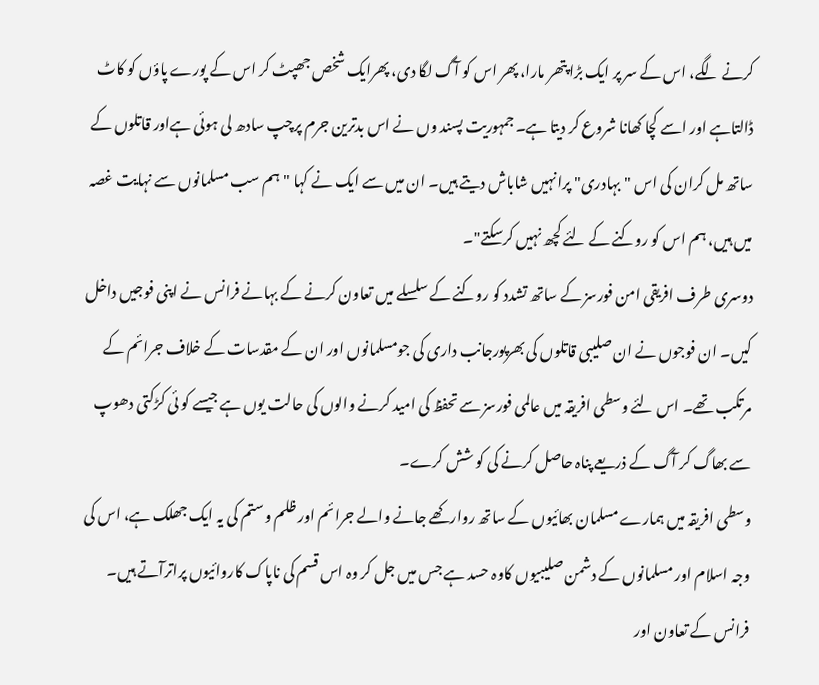کرنے لگے، اس کے سر پر ایک بڑا پتھر مارا، پھر اس کو آگ لگا دی، پھرایک شخص جھپٹ کر اس کے پورے پاؤں کو کاٹ ڈالتاہے اور اسے کچا کھانا شروع کر دیتا ہے۔ جمہوریت پسند وں نے اس بدترین جرم پرچپ سادھ لی ہوئی ہےاور قاتلوں کے ساتھ مل کران کی اس "بہادری" پرانہیں شاباش دیتے ہیں۔ ان میں سے ایک نے کہا "ہم سب مسلمانوں سے نہایت غصہ میں ہیں، ہم اس کو روکنے کے لئے کچھ نہیں کرسکتے"۔
دوسری طرف افریقی امن فورسز کے ساتھ تشدد کو روکنے کے سلسلے میں تعاون کرنے کے بہانے فرانس نے اپنی فوجیں داخل کیں۔ ان فوجوں نے ان صلیبی قاتلوں کی بھرپورجانب داری کی جومسلمانوں اور ان کے مقدسات کے خلاف جرائم کے مرتکب تھے۔ اس لئے وسطی افریقہ میں عالمی فورسز سے تحفظ کی امید کرنے والوں کی حالت یوں ہے جیسے کو ئی کڑکتی دھوپ سے بھاگ کر آگ کے ذریعے پناہ حاصل کرنے کی کو شش کرے۔
وسطی افریقہ میں ہمارے مسلمان بھائیوں کے ساتھ روارکھے جانے والے جرائم اور ظلم وستم کی یہ ایک جھلک ہے، اس کی وجہ اسلام اور مسلمانوں کے دشمن صلیبیوں کاوہ حسد ہے جس میں جل کر وہ اس قسم کی ناپاک کاروائیوں پراترآتے ہیں۔ فرانس کے تعاون اور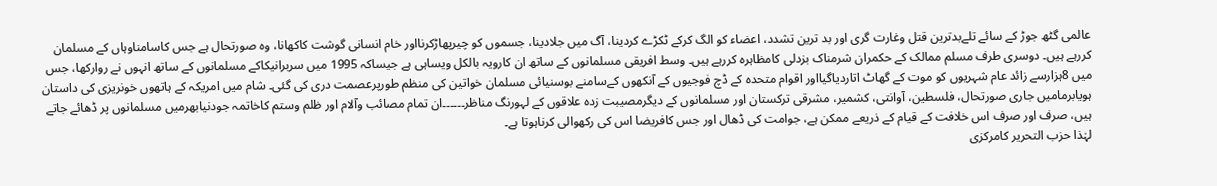عالمی گٹھ جوڑ کے سائے تلےبدترین قتل وغارت گری اور بد ترین تشدد، اعضاء کو الگ کرکے ٹکڑے کردینا، آگ میں جلادینا، جسموں کو چیرپھاڑکرنااور خام انسانی گوشت کاکھانا، وہ صورتحال ہے جس کاسامناوہاں کے مسلمان کررہے ہیں۔ دوسری طرف مسلم ممالک کے حکمران شرمناک بزدلی کامظاہرہ کررہے ہیں۔ وسط افریقی مسلمانوں کے ساتھ ان کارویہ بالکل ویساہی ہے جیساکہ 1995 میں سربرانیکاکے مسلمانوں کے ساتھ انہوں نے روارکھا، جس میں 8ہزارسے زائد عام شہریوں کو موت کے گھاٹ اتاردیاگیااور اقوام متحدہ کے ڈچ فوجیوں کے آنکھوں کےسامنے بوسنیائی مسلمان خواتین کی منظم طورپرعصمت دری کی گئی۔ شام میں امریکہ کے ہاتھوں خونریزی کی داستان ہویابرمامیں جاری صورتحال، فلسطین، آوانتی، کشمیر، مشرقی ترکستان اور مسلمانوں کے دیگرمصیبت زدہ علاقوں کے لہورنگ مناظر۔۔۔۔۔۔ان تمام مصائب وآلام اور ظلم وستم کاخاتمہ جودنیابھرمیں مسلمانوں پر ڈھائے جاتے ہیں، صرف اور صرف اس خلافت کے قیام کے ذریعے ممکن ہے، جوامت کی ڈھال اور جس کافریضا اس کی رکھوالی کرناہوتا ہے۔
لہٰذا حزب التحریر کامرکزی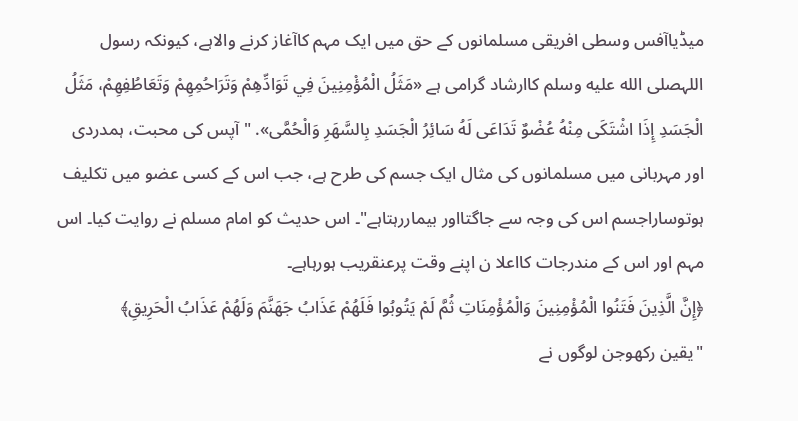میڈیاآفس وسطی افریقی مسلمانوں کے حق میں ایک مہم کاآغاز کرنے والاہے، کیونکہ رسول اللہصلى الله عليه وسلم کاارشاد گرامی ہے «مَثَلُ الْمُؤْمِنِينَ فِي تَوَادِّهِمْ وَتَرَاحُمِهِمْ وَتَعَاطُفِهِمْ، مَثَلُ الْجَسَدِ إِذَا اشْتَكَى مِنْهُ عُضْوٌ تَدَاعَى لَهُ سَائِرُ الْجَسَدِ بِالسَّهَرِ وَالْحُمَّى». " آپس کی محبت، ہمدردی اور مہربانی میں مسلمانوں کی مثال ایک جسم کی طرح ہے، جب اس کے کسی عضو میں تکلیف ہوتوساراجسم اس کی وجہ سے جاگتااور بیماررہتاہے"۔ اس حدیث کو امام مسلم نے روایت کیا۔ اس مہم اور اس کے مندرجات کااعلا ن اپنے وقت پرعنقریب ہورہاہے۔
﴿إِنَّ الَّذِينَ فَتَنُوا الْمُؤْمِنِينَ وَالْمُؤْمِنَاتِ ثُمَّ لَمْ يَتُوبُوا فَلَهُمْ عَذَابُ جَهَنَّمَ وَلَهُمْ عَذَابُ الْحَرِيقِ﴾
"یقین رکھوجن لوگوں نے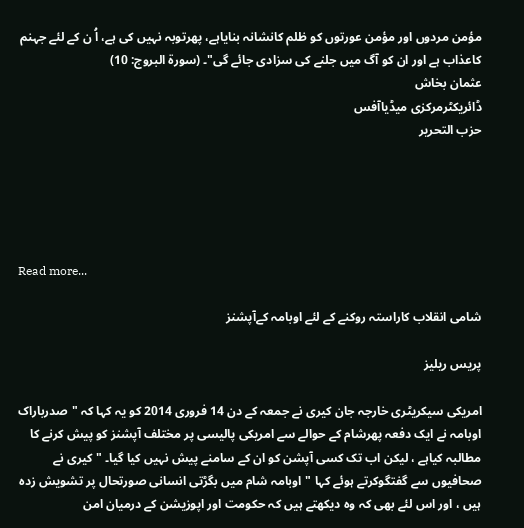مؤمن مردوں اور مؤمن عورتوں کو ظلم کانشانہ بنایاہے، پھرتوبہ نہیں کی ہے، اُ ن کے لئے جہنم کاعذاب ہے اور ان کو آگ میں جلنے کی سزادی جائے گی"۔ (سورۃ البروج: 10)
عثمان بخاش
ڈائریکٹرمرکزی میڈیاآفس
حزب التحریر





Read more...

شامی انقلاب کاراستہ روکنے کے لئے اوبامہ کےآپشنز

پریس ریلیز

امریکی سیکریٹری خارجہ جان کیری نے جمعہ کے دن 14 فروری 2014 کو یہ کہا کہ "صدرباراک اوبامہ نے ایک دفعہ پھرشام کے حوالے سے امریکی پالیسی پر مختلف آپشنز کو پیش کرنے کا مطالبہ کیاہے ، لیکن اب تک کسی آپشن کو ان کے سامنے پیش نہیں کیا گیا۔ "کیری نے صحافیوں سے گفتگوکرتے ہوئے کہا "اوبامہ شام میں بگڑتی انسانی صورتحال پر تشویش زدہ ہیں ، اور اس لئے بھی کہ وہ دیکھتے ہیں کہ حکومت اور اپوزیشن کے درمیان امن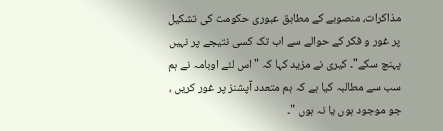مذاکرات، منصوبے کے مطابق عبوری حکومت کی تشکیل پر غور و فکر کے حوالے سے اب تک کسی نتیجے پر نہیں پہنچ سکے"۔ کیری نے مزید کہا کہ "اس لئے اوبامہ نے ہم سب سے مطالبہ کیا ہے کہ ہم متعدد آپشنز پر غور کریں ، جو موجود ہوں یا نہ ہوں "۔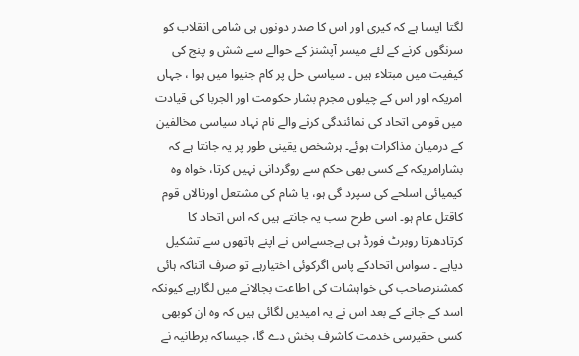لگتا ایسا ہے کہ کیری اور اس کا صدر دونوں ہی شامی انقلاب کو سرنگوں کرنے کے لئے میسر آپشنز کے حوالے سے شش و پنج کی کیفیت میں مبتلاء ہیں ۔ سیاسی حل پر کام جنیوا میں ہوا ، جہاں امریکہ اور اس کے چیلوں مجرم بشار حکومت اور الجربا کی قیادت میں قومی اتحاد کی نمائندگی کرنے والے نام نہاد سیاسی مخالفین کے درمیان مذاکرات ہوئے۔ ہرشخص یقینی طور پر یہ جانتا ہے کہ بشارامریکہ کے کسی بھی حکم سے روگردانی نہیں کرتا، خواہ وہ کیمیائی اسلحے کی سپرد گی ہو، یا شام کی مشتعل اورنالاں قوم کاقتل عام ہو۔ اسی طرح سب یہ جانتے ہیں کہ اس اتحاد کا کرتادھرتا روبرٹ فورڈ ہی ہےجسےاس نے اپنے ہاتھوں سے تشکیل دیاہے ۔ سواس اتحادکے پاس اگرکوئی اختیارہے تو صرف اتناکہ ہائی کمشنرصاحب کی خواہشات کی اطاعت بجالانے میں لگارہے کیونکہ اسد کے جانے کے بعد اس نے یہ امیدیں لگائی ہیں کہ وہ ان کوبھی کسی حقیرسی خدمت کاشرف بخش دے گا، جیساکہ برطانیہ نے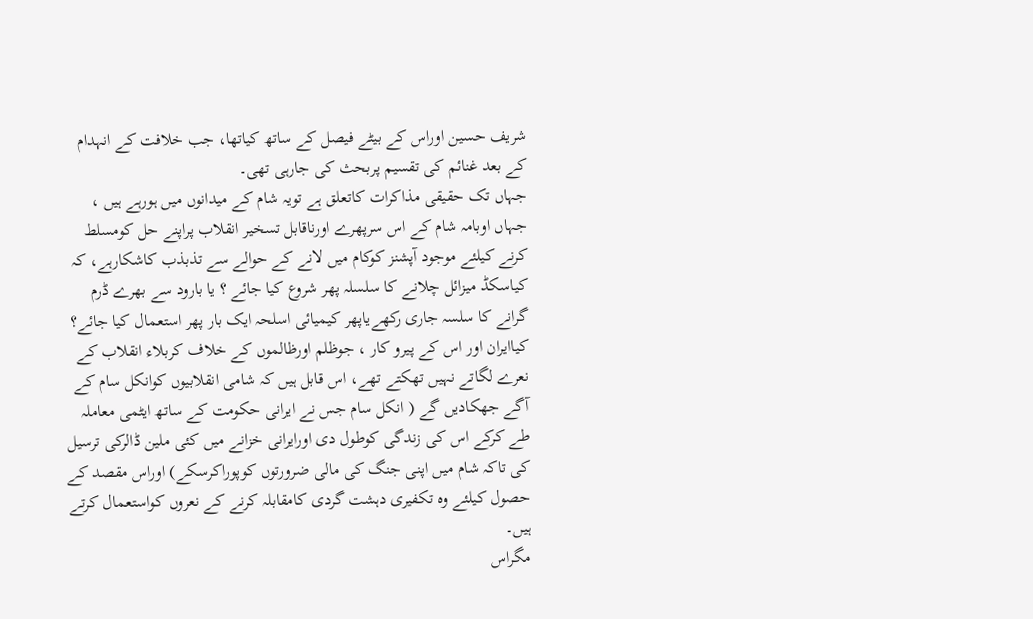شریف حسین اوراس کے بیٹے فیصل کے ساتھ کیاتھا، جب خلافت کے انہدام کے بعد غنائم کی تقسیم پربحث کی جارہی تھی۔
جہاں تک حقیقی مذاکرات کاتعلق ہے تویہ شام کے میدانوں میں ہورہے ہیں ، جہاں اوبامہ شام کے اس سرپھرے اورناقابل تسخیر انقلاب پراپنے حل کومسلط کرنے کیلئے موجود آپشنز کوکام میں لانے کے حوالے سے تذبذب کاشکارہے، کہ کیاسکڈ میزائل چلانے کا سلسلہ پھر شروع کیا جائے ؟ یا بارود سے بھرے ڈرم گرانے کا سلسہ جاری رکھےیاپھر کیمیائی اسلحہ ایک بار پھر استعمال کیا جائے؟ کیاایران اور اس کے پیرو کار ، جوظلم اورظالموں کے خلاف کربلاء انقلاب کے نعرے لگاتے نہیں تھکتے تھے، اس قابل ہیں کہ شامی انقلابیوں کوانکل سام کے آگے جھکادیں گے ( انکل سام جس نے ایرانی حکومت کے ساتھ ایٹمی معاملہ طے کرکے اس کی زندگی کوطول دی اورایرانی خزانے میں کئی ملین ڈالرکی ترسیل کی تاکہ شام میں اپنی جنگ کی مالی ضرورتوں کوپوراکرسکے) اوراس مقصد کے حصول کیلئے وہ تکفیری دہشت گردی کامقابلہ کرنے کے نعروں کواستعمال کرتے ہیں۔
مگراس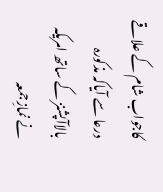کاجواب شام کے علاقے درعا سے آیاکہ مذکورہ بالاآپشنز کے ساتھ امریکہ نے نمازِجمعہ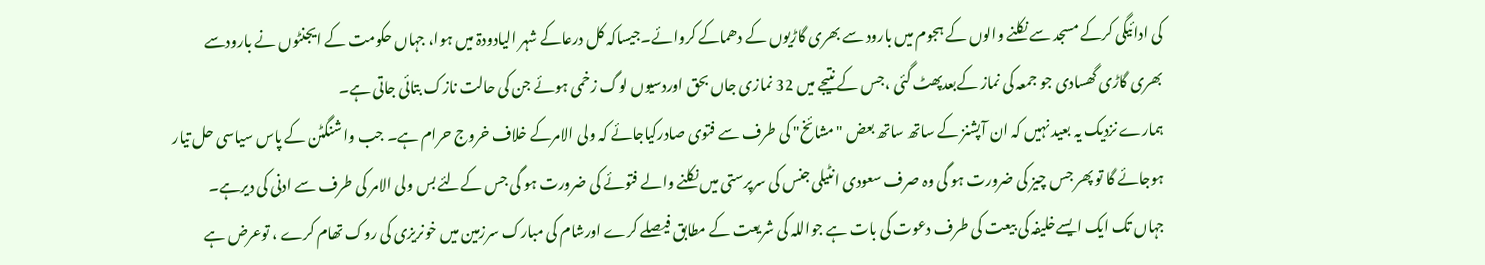کی ادائیگی کرکے مسجد سے نکلنے والوں کے ہجوم میں بارود سے بھری گاڑیوں کے دھماکے کروائے۔جیساکہ کل درعاکے شہر الیادودۃ میں ہوا، جہاں حکومت کے ایجنٹوں نے بارودسے بھری گاڑی گھسادی جو جمعہ کی نماز کےبعدپھٹ گئی ،جس کے نتیجے میں 32 نمازی جاں بحق اوردسیوں لوگ زخمی ہوئے جن کی حالت نازک بتائی جاتی ہے۔
ہمارے نزدیک یہ بعید نہیں کہ ان آپشنز کے ساتھ ساتھ بعض "مشائخ" کی طرف سے فتوی صادرکیاجائے کہ ولی الامرکے خلاف خروج حرام ہے۔ جب واشنگٹن کے پاس سیاسی حل تیار ہوجائے گا تو پھر جس چیز کی ضرورت ہو گی وہ صرف سعودی انٹیلی جنس کی سرپرستی میں نکلنے والے فتوئے کی ضرورت ہو گی جس کےلئے بس ولی الامر کی طرف سے ادنی کی دیرہے۔ جہاں تک ایک ایسےخلیفہ کی بیعت کی طرف دعوت کی بات ہے جواللہ کی شریعت کے مطابق فیصلے کرے اورشام کی مبارک سرزمین میں خونریزی کی روک تھام کرے ، توعرض ہے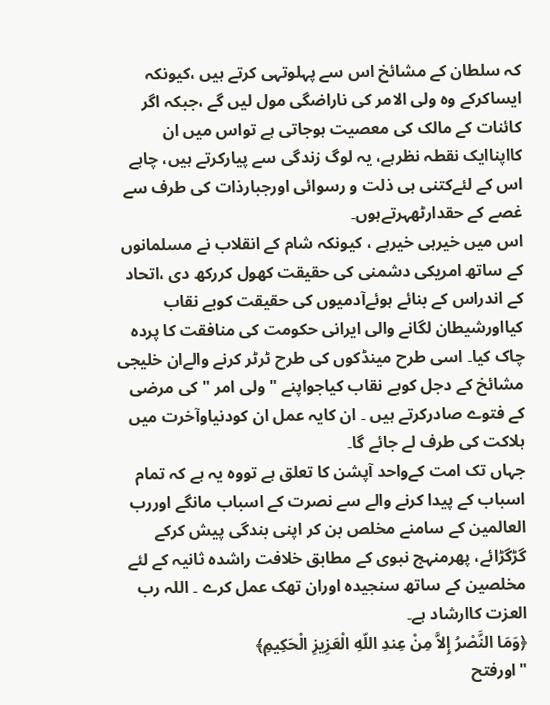کہ سلطان کے مشائخ اس سے پہلوتہی کرتے ہیں ،کیونکہ ایساکرکے وہ ولی الامر کی ناراضگی مول لیں گے ،جبکہ اگر کائنات کے مالک کی معصیت ہوجاتی ہے تواس میں ان کااپناایک نقطہ نظرہے، یہ لوگ زندگی سے پیارکرتے ہیں، چاہے اس کے لئےکتنی ہی ذلت و رسوائی اورجبارذات کی طرف سے غصے کے حقدارٹھہرتےہوں۔
اس میں خیرہی خیرہے ، کیونکہ شام کے انقلاب نے مسلمانوں کے ساتھ امریکی دشمنی کی حقیقت کھول کررکھ دی ،اتحاد کے اندراس کے بنائے ہوئےآدمیوں کی حقیقت کوبے نقاب کیااورشیطان لگانے والی ایرانی حکومت کی منافقت کا پردہ چاک کیا۔ اسی طرح مینڈکوں کی طرح ٹرٹر کرنے والےان خلیجی مشائخ کے دجل کوبے نقاب کیاجواپنے "ولی امر " کی مرضی کے فتوے صادرکرتے ہیں ۔ ان کایہ عمل ان کودنیاوآخرت میں ہلاکت کی طرف لے جائے گا۔
جہاں تک امت کےواحد آپشن کا تعلق ہے تووہ یہ ہے کہ تمام اسباب کے پیدا کرنے والے سے نصرت کے اسباب مانگے اوررب العالمین کے سامنے مخلص بن کر اپنی بندگی پیش کرکے گڑگڑائے، پھرمنہج نبوی کے مطابق خلافت راشدہ ثانیہ کے لئے مخلصین کے ساتھ سنجیدہ اوران تھک عمل کرے ۔ اللہ رب العزت کاارشاد ہے۔
﴿وَمَا النَّصْرُ إِلاَّ مِنْ عِندِ اللّهِ الْعَزِيزِ الْحَكِيمِ﴾
"اورفتح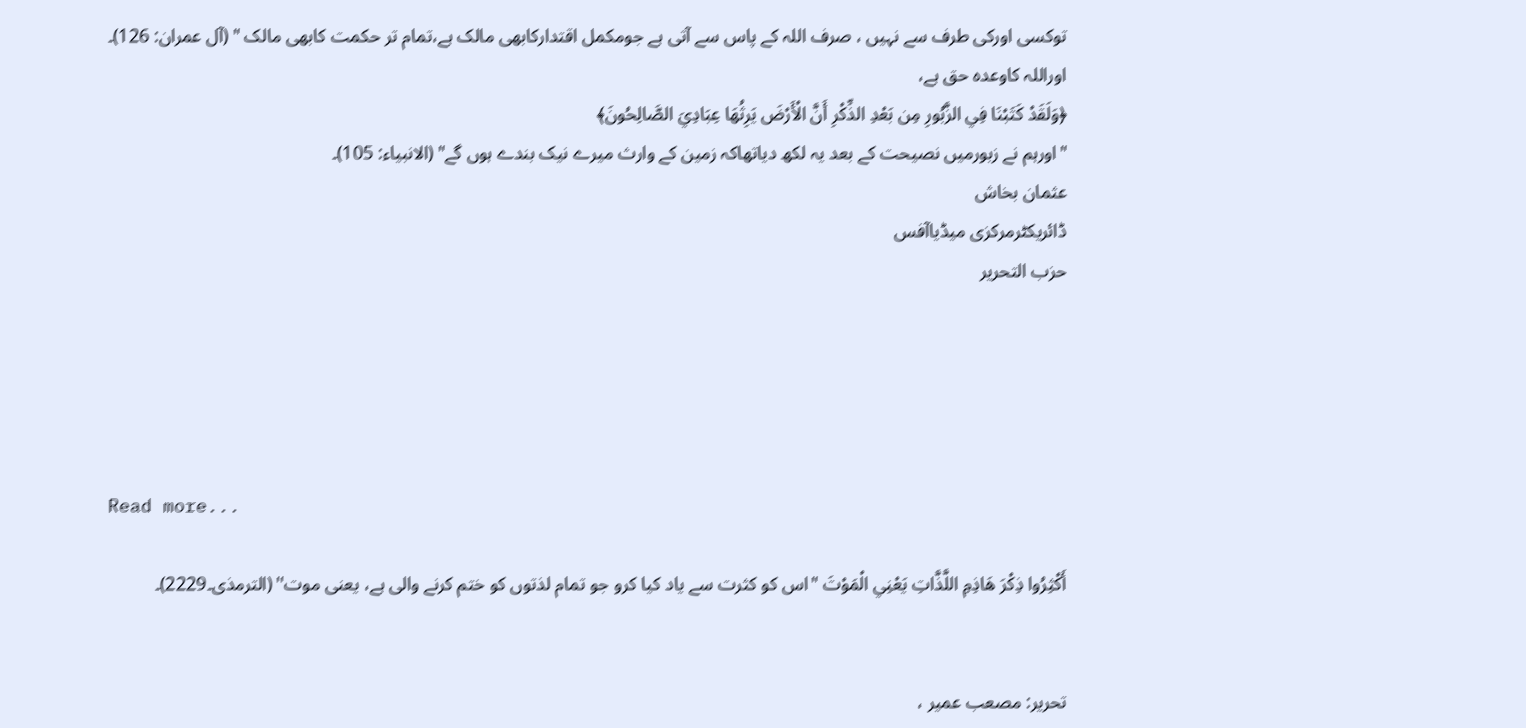توکسی اورکی طرف سے نہیں ، صرف اللہ کے پاس سے آتی ہے جومکمل اقتدارکابھی مالک ہے،تمام تر حکمت کابھی مالک " (آل عمران: 126)۔
اوراللہ کاوعدہ حق ہے،
﴿وَلَقَدْ كَتَبْنَا فِي الزَّبُورِ مِن بَعْدِ الذِّكْرِ أَنَّ الْأَرْضَ يَرِثُهَا عِبَادِيَ الصَّالِحُونَ﴾
"اورہم نے زبورمیں نصیحت کے بعد یہ لکھ دیاتھاکہ زمین کے وارث میرے نیک بندے ہوں گے" (الانبياء: 105)۔
عثمان بخاش
ڈائریکٹرمرکزی میڈیاآفس
حزب التحریر





Read more...

أَكْثِرُوا ذِكْرَ هَاذِمِ اللَّذَّاتِ يَعْنِي الْمَوْتَ "اس کو کثرت سے یاد کیا کرو جو تمام لذتوں کو ختم کرنے والی ہے، یعنی موت'' (الترمذی۔2229)۔


تحریر: مصعب عمیر ،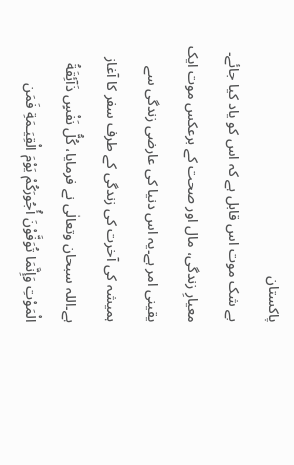پاکستان
بے شک موت اس قابل ہے کہ اس کو یاد کیا جائے۔ معیارِ زندگی، مال اور صحت کے برعکس موت ایک یقینی امر ہے۔یہ اس دنیا کی عارضی زندگی سے ہمیشہ کی آخرت کی زندگی کے طرف سفر کا آغاز ہے۔اللہ سبحان وتعالٰی نے فرمایا، كُلُّ نَفْسٍ ذَآئِقَةُ الْمَوْتِ وَإِنَّمَا تُوَفَّوْنَ أُجُورَكُمْ يَوْمَ الْقِيَـمَةِ فَمَن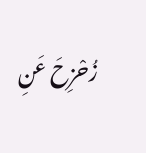زُحْزِحَ عَنِ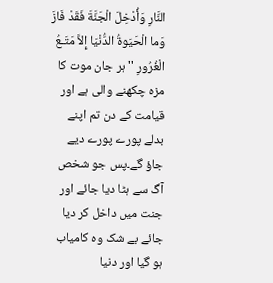النَّارِ وَأُدْخِلَ الْجَنَّةَ فَقَدْ فَازَ وَما الْحَيَوةُ الدُّنْيَا إِلاَّ مَتَـعُ الْغُرُورِ ''ہر جان موت کا مزہ چکھنے والی ہے اور قیامت کے دن تم اپنے بدلے پورے پورے دیے جاؤ گے۔پس جو شخص آگ سے ہٹا دیا جائے اور جنت میں داخل کر دیا جائے بے شک وہ کامیاب ہو گیا اور دنیا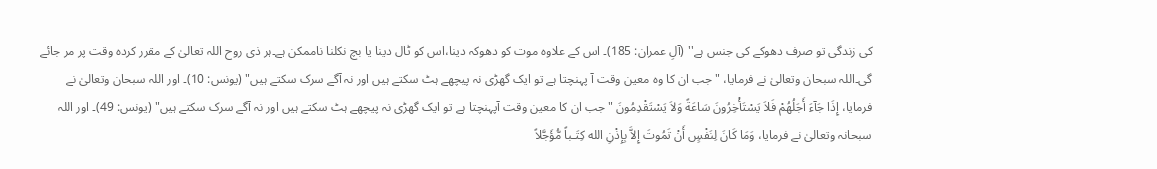کی زندگی تو صرف دھوکے کی جنس ہے'' (آلِ عمران: 185)۔ اس کے علاوہ موت کو دھوکہ دینا،اس کو ٹال دینا یا بچ نکلنا ناممکن ہے۔ہر ذی روح اللہ تعالیٰ کے مقرر کردہ وقت پر مر جائے گی۔اللہ سبحان وتعالیٰ نے فرمایا، "جب ان کا وہ معین وقت آ پہنچتا ہے تو ایک گھڑی نہ پیچھے ہٹ سکتے ہیں اور نہ آگے سرک سکتے ہیں" (یونس: 10)۔ اور اللہ سبحان وتعالیٰ نے فرمایا، إِذَا جَآءَ أَجَلُهُمْ فَلاَ يَسْتَأْخِرُونَ سَاعَةً وَلاَ يَسْتَقْدِمُونَ "جب ان کا معین وقت آپہنچتا ہے تو ایک گھڑی نہ پیچھے ہٹ سکتے ہیں اور نہ آگے سرک سکتے ہیں" (یونس: 49)۔ اور اللہ سبحانہ وتعالیٰ نے فرمایا، وَمَا كَانَ لِنَفْسٍ أَنْ تَمُوتَ إِلاَّ بِإِذْنِ الله كِتَـباً مُّؤَجَّلاً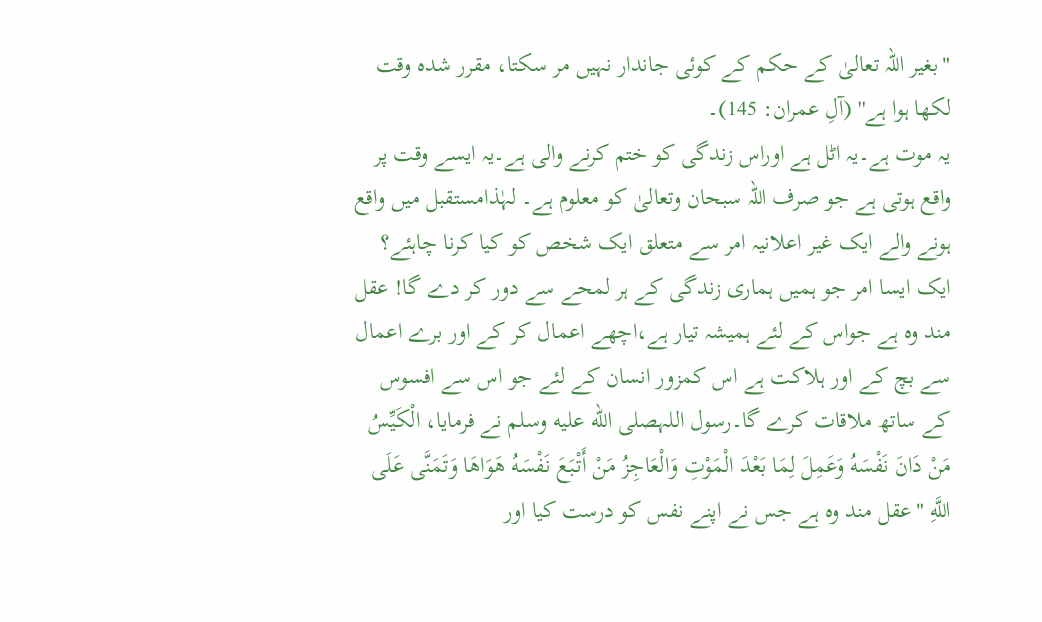"بغیر اللہ تعالیٰ کے حکم کے کوئی جاندار نہیں مر سکتا، مقرر شدہ وقت لکھا ہوا ہے'' (آلِ عمران: 145)۔
یہ موت ہے۔یہ اٹل ہے اوراس زندگی کو ختم کرنے والی ہے۔یہ ایسے وقت پر واقع ہوتی ہے جو صرف اللہ سبحان وتعالیٰ کو معلوم ہے۔ لہٰذامستقبل میں واقع ہونے والے ایک غیر اعلانیہ امر سے متعلق ایک شخص کو کیا کرنا چاہئے؟ ایک ایسا امر جو ہمیں ہماری زندگی کے ہر لمحے سے دور کر دے گا! عقل مند وہ ہے جواس کے لئے ہمیشہ تیار ہے،اچھے اعمال کر کے اور برے اعمال سے بچ کے اور ہلاکت ہے اس کمزور انسان کے لئے جو اس سے افسوس کے ساتھ ملاقات کرے گا۔رسول اللہصلى الله عليه وسلم نے فرمایا، الْكَيِّسُ مَنْ دَانَ نَفْسَهُ وَعَمِلَ لِمَا بَعْدَ الْمَوْتِ وَالْعَاجِزُ مَنْ أَتْبَعَ نَفْسَهُ هَوَاهَا وَتَمَنَّى عَلَى اللَّهِ "عقل مند وہ ہے جس نے اپنے نفس کو درست کیا اور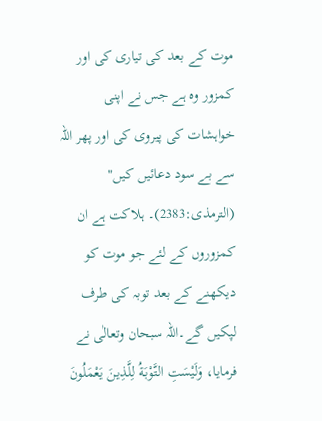موت کے بعد کی تیاری کی اور کمزور وہ ہے جس نے اپنی خواہشات کی پیروی کی اور پھر اللہ سے بے سود دعائیں کیں" (الترمذی:2383)۔ ہلاکت ہے ان کمزوروں کے لئے جو موت کو دیکھنے کے بعد توبہ کی طرف لپکیں گے۔اللہ سبحان وتعالٰی نے فرمایا، وَلَيْسَتِ التَّوْبَةُ لِلَّذِينَ يَعْمَلُونَ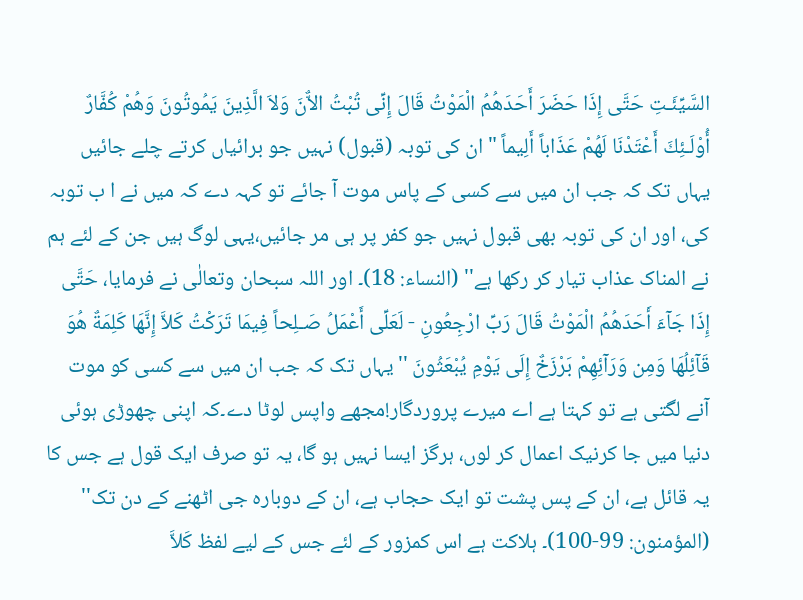السَّيِّئَـتِ حَتَّى إِذَا حَضَرَ أَحَدَهُمُ الْمَوْتُ قَالَ إِنِّى تُبْتُ الاٌّنَ وَلاَ الَّذِينَ يَمُوتُونَ وَهُمْ كُفَّارٌ أُوْلَـئِكَ أَعْتَدْنَا لَهُمْ عَذَاباً أَلِيماً "ان کی توبہ (قبول) نہیں جو برائیاں کرتے چلے جائیں یہاں تک کہ جب ان میں سے کسی کے پاس موت آ جائے تو کہہ دے کہ میں نے ا ب توبہ کی، اور ان کی توبہ بھی قبول نہیں جو کفر پر ہی مر جائیں،یہی لوگ ہیں جن کے لئے ہم نے المناک عذاب تیار کر رکھا ہے'' (النساء: 18)۔ اور اللہ سبحان وتعالٰی نے فرمایا، حَتَّى إِذَا جَآءَ أَحَدَهُمُ الْمَوْتُ قَالَ رَبِّ ارْجِعُونِ - لَعَلِّى أَعْمَلُ صَـلِحاً فِيمَا تَرَكْتُ كَلاَّ إِنَّهَا كَلِمَةٌ هُوَ قَآئِلُهَا وَمِن وَرَآئِهِمْ بَرْزَخٌ إِلَى يَوْمِ يُبْعَثُونَ ''یہاں تک کہ جب ان میں سے کسی کو موت آنے لگتی ہے تو کہتا ہے اے میرے پروردگار!مجھے واپس لوٹا دے۔کہ اپنی چھوڑی ہوئی دنیا میں جا کرنیک اعمال کر لوں، ہرگز ایسا نہیں ہو گا، یہ تو صرف ایک قول ہے جس کا یہ قائل ہے، ان کے پس پشت تو ایک حجاب ہے، ان کے دوبارہ جی اٹھنے کے دن تک'' (المؤمنون: 99-100)۔ ہلاکت ہے اس کمزور کے لئے جس کے لیے لفظ كَلاَّ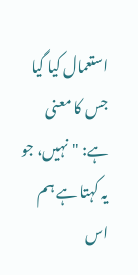استعمال کیا گیا جس کا معنی ہے: "نہیں، جو یہ کہتا ہے ہم اس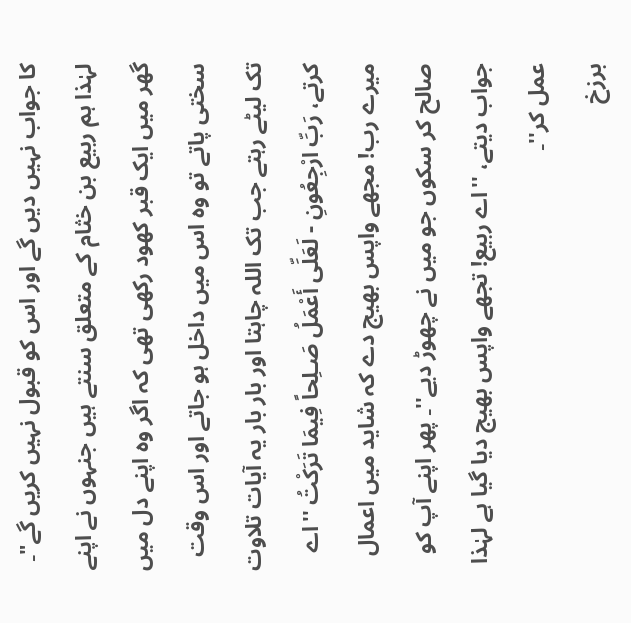کا جواب نہیں دیں گے اور اس کو قبول نہیں کریں گے"۔ لہٰذا ہم ربیع بن خثام کے متعلق سنتے ہیں جنہوں نے اپنے گھر میں ایک قبر کھود رکھی تھی کہ اگر وہ اپنے دل میں سختی پاتے تو وہ اس میں داخل ہو جاتے اور اس وقت تک لیٹے رہتے جب تک اللہ چاہتا اور بار بار یہ آیات تلاوت کرتے، رَبِّ ارْجِعُونِ - لَعَلِّى أَعْمَلُ صَـلِحاً فِيمَا تَرَكْتُ ''اے میرے رب! مجھے واپس بھیج دے کہ شاید میں اعمال صالح کر سکوں جو میں نے چھوڑ دیے''۔ پھر اپنے آپ کو جواب دیتے، ''اے ربیع! تجھے واپس بھیج دیا گیا ہے لہٰذا عمل کر''۔
برزخ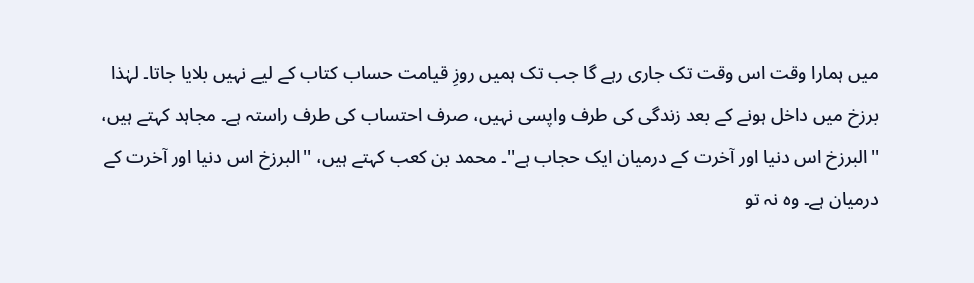میں ہمارا وقت اس وقت تک جاری رہے گا جب تک ہمیں روزِ قیامت حساب کتاب کے لیے نہیں بلایا جاتا۔ لہٰذا برزخ میں داخل ہونے کے بعد زندگی کی طرف واپسی نہیں، صرف احتساب کی طرف راستہ ہے۔ مجاہد کہتے ہیں، ''البرزخ اس دنیا اور آخرت کے درمیان ایک حجاب ہے''۔ محمد بن کعب کہتے ہیں، ''البرزخ اس دنیا اور آخرت کے درمیان ہے۔ وہ نہ تو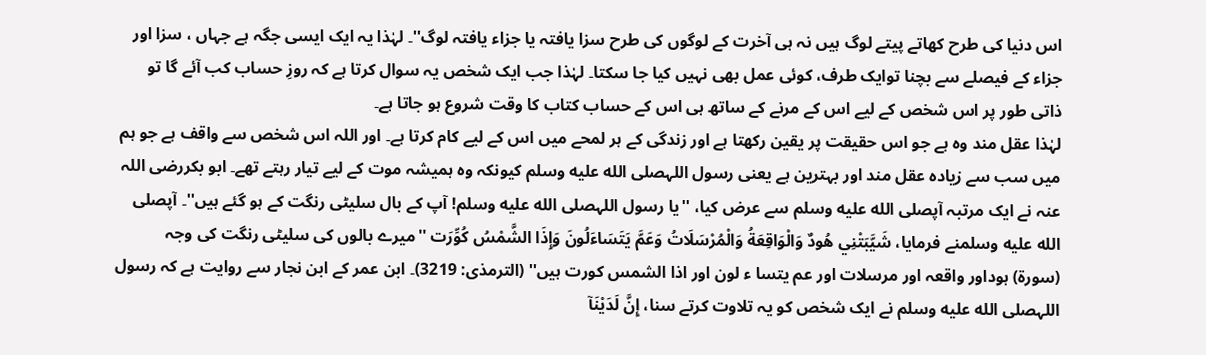اس دنیا کی طرح کھاتے پیتے لوگ ہیں نہ ہی آخرت کے لوگوں کی طرح سزا یافتہ یا جزاء یافتہ لوگ''۔ لہٰذا یہ ایک ایسی جگہ ہے جہاں ، سزا اور جزاء کے فیصلے سے بچنا توایک طرف، کوئی عمل بھی نہیں کیا جا سکتا۔ لہٰذا جب ایک شخص یہ سوال کرتا ہے کہ روزِ حساب کب آئے گا تو ذاتی طور پر اس شخص کے لیے اس کے مرنے کے ساتھ ہی اس کے حساب کتاب کا وقت شروع ہو جاتا ہے۔
لہٰذا عقل مند وہ ہے جو اس حقیقت پر یقین رکھتا ہے اور زندگی کے ہر لمحے میں اس کے لیے کام کرتا ہے۔ اور اللہ اس شخص سے واقف ہے جو ہم میں سب سے زیادہ عقل مند اور بہترین ہے یعنی رسول اللہصلى الله عليه وسلم کیونکہ وہ ہمیشہ موت کے لیے تیار رہتے تھے۔ ابو بکررضی اللہ عنہ نے ایک مرتبہ آپصلى الله عليه وسلم سے عرض کیا، ''یا رسول اللہصلى الله عليه وسلم! آپ کے بال سلیٹی رنگت کے ہو گئے ہیں''۔ آپصلى الله عليه وسلمنے فرمایا، شَيَّبَتْنِي هُودٌ وَالْوَاقِعَةُ وَالْمُرْسَلَاتُ وَعَمَّ يَتَسَاءَلُونَ وَإِذَا الشَّمْسُ كُوِّرَت ''میرے بالوں کی سلیٹی رنگت کی وجہ (سورۃ) ہوداور واقعہ اور مرسلات اور عم یتسا ء لون اور اذا الشمس کورت ہیں'' (الترمذی: 3219)۔ ابن عمر کے ابن نجار سے روایت ہے کہ رسول اللہصلى الله عليه وسلم نے ایک شخص کو یہ تلاوت کرتے سنا، إِنَّ لَدَيْنَآ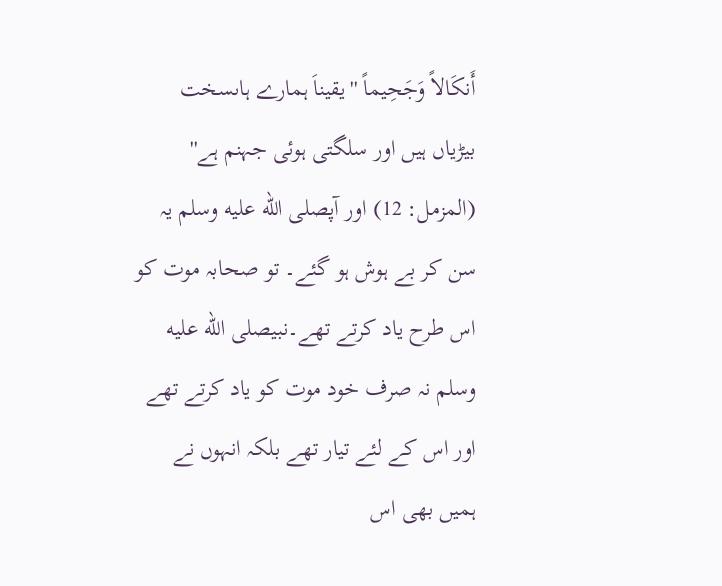أَنكَالاً وَجَحِيماً ''یقیناَ ہمارے ہاںسخت بیڑیاں ہیں اور سلگتی ہوئی جہنم ہے'' (المزمل: 12) اور آپصلى الله عليه وسلم یہ سن کر بے ہوش ہو گئے۔ تو صحابہ موت کو اس طرح یاد کرتے تھے۔نبیصلى الله عليه وسلم نہ صرف خود موت کو یاد کرتے تھے اور اس کے لئے تیار تھے بلکہ انہوں نے ہمیں بھی اس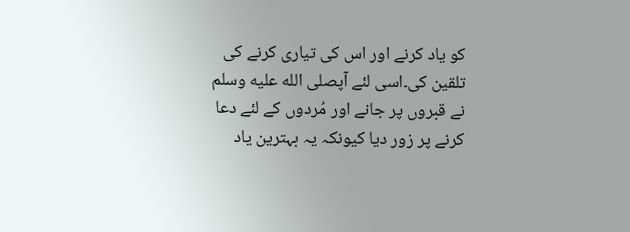کو یاد کرنے اور اس کی تیاری کرنے کی تلقین کی۔اسی لئے آپصلى الله عليه وسلم نے قبروں پر جانے اور مُردوں کے لئے دعا کرنے پر زور دیا کیونکہ یہ بہترین یاد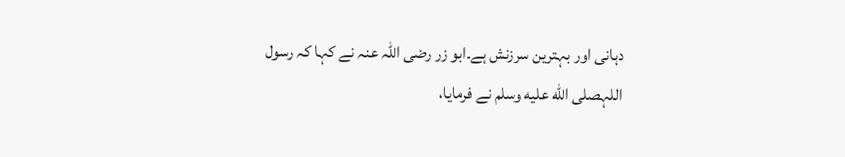دہانی اور بہترین سرزنش ہے۔ابو زر رضی اللہ عنہ نے کہا کہ رسول اللہصلى الله عليه وسلم نے فرمایا،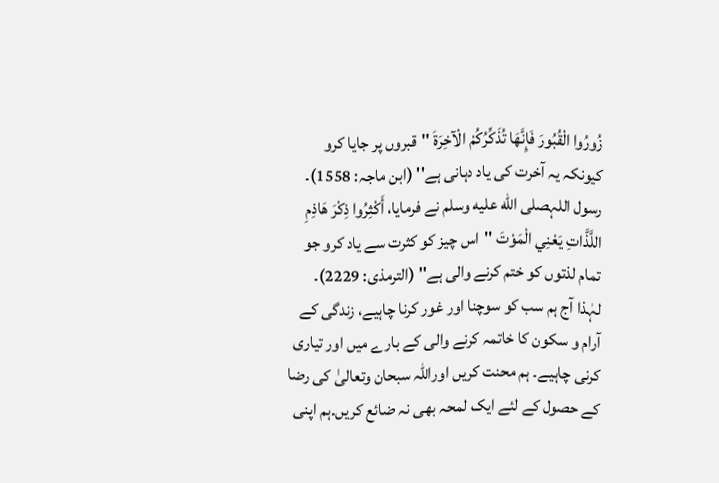زُورُوا الْقُبُورَ فَإِنَّهَا تُذَكِّرُكُمْ الْآخِرَةَ ''قبروں پر جایا کرو کیونکہ یہ آخرت کی یاد دہانی ہے'' (ابن ماجہ: 1558)۔ رسول اللہصلى الله عليه وسلم نے فرمایا، أَكْثِرُوا ذِكْرَ هَاذِمِ اللَّذَّاتِ يَعْنِي الْمَوْتَ ''اس چیز کو کثرت سے یاد کرو جو تمام لذتوں کو ختم کرنے والی ہے'' (الترمذی: 2229)۔
لہٰذا آج ہم سب کو سوچنا اور غور کرنا چاہیے، زندگی کے آرام و سکون کا خاتمہ کرنے والی کے بارے میں اور تیاری کرنی چاہیے۔ ہم محنت کریں اوراللہ سبحان وتعالیٰ کی رضا کے حصول کے لئے ایک لمحہ بھی نہ ضائع کریں۔ہم اپنی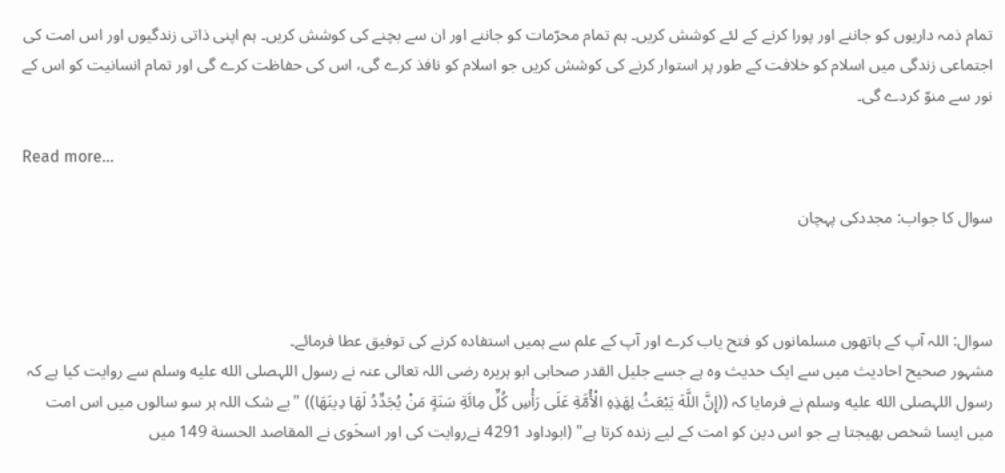تمام ذمہ داریوں کو جاننے اور پورا کرنے کے لئے کوشش کریں۔ ہم تمام محرّمات کو جاننے اور ان سے بچنے کی کوشش کریں۔ ہم اپنی ذاتی زندگیوں اور اس امت کی اجتماعی زندگی میں اسلام کو خلافت کے طور پر استوار کرنے کی کوشش کریں جو اسلام کو نافذ کرے گی، اس کی حفاظت کرے گی اور تمام انسانیت کو اس کے نور سے منوّ کردے گی۔

Read more...

سوال کا جواب: مجددکی پہچان



سوال: اللہ آپ کے ہاتھوں مسلمانوں کو فتح یاب کرے اور آپ کے علم سے ہمیں استفادہ کرنے کی توفیق عطا فرمائے۔
مشہور صحیح احادیث میں سے ایک حدیث وہ ہے جسے جلیل القدر صحابی ابو ہریرہ رضی اللہ تعالی عنہ نے رسول اللہصلى الله عليه وسلم سے روایت کیا ہے کہ رسول اللہصلى الله عليه وسلم نے فرمایا کہ ((إِنَّ اللَّهَ يَبْعَثُ لِهَذِهِ الْأُمَّةِ عَلَى رَأْسِ كُلِّ مِائَةِ سَنَةٍ مَنْ يُجَدِّدُ لَهَا دِينَهَا)) "بے شک اللہ ہر سو سالوں میں اس امت میں ایسا شخص بھیجتا ہے جو اس دین کو امت کے لیے زندہ کرتا ہے" (ابوداود 4291 نےروایت کی اور اسخَوی نے المقاصد الحسنة 149 میں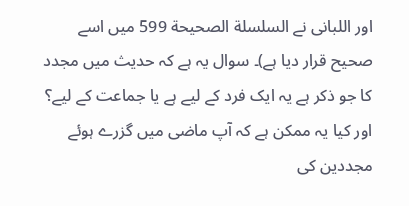اور اللبانی نے السلسلة الصحيحة 599 میں اسے صحیح قرار دیا ہے)۔ سوال یہ ہے کہ حدیث میں مجدد کا جو ذکر ہے یہ ایک فرد کے لیے ہے یا جماعت کے لیے؟ اور کیا یہ ممکن ہے کہ آپ ماضی میں گزرے ہوئے مجددین کی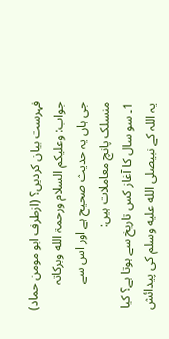فہرست بیان کردیں؟ (ازطرف ابو مومن حماد)
جواب: وعليكم السلام ورحمۃ الله وبركاتہ
جی ہاں یہ حدیث صحیح ہے اور اس سے منسلک پانچ معاملات ہیں:
1۔ سو سال کا آغاز کس تاریخ سے ہوتا ہے؟ کیا یہ اللہ کے نبیصلى الله عليه وسلم کی پیدائش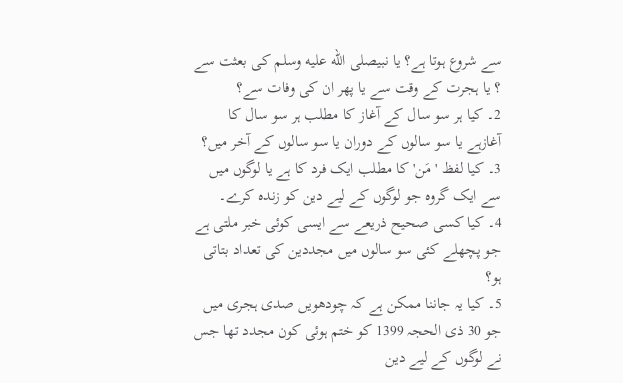سے شروع ہوتا ہے؟ یا نبیصلى الله عليه وسلم کی بعثت سے ؟ یا ہجرت کے وقت سے یا پھر ان کی وفات سے؟
2۔ کیا ہر سو سال کے آغاز کا مطلب ہر سو سال کا آغازہے یا سو سالوں کے دوران یا سو سالوں کے آخر میں؟
3۔ کیا لفظ 'مَن' کا مطلب ایک فرد کا ہے یا لوگوں میں سے ایک گروہ جو لوگوں کے لیے دین کو زندہ کرے۔
4۔ کیا کسی صحیح ذریعے سے ایسی کوئی خبر ملتی ہے جو پچھلے کئی سو سالوں میں مجددین کی تعداد بتاتی ہو؟
5۔ کیا یہ جاننا ممکن ہے کہ چودھویں صدی ہجری میں جو 30 ذی الحجہ 1399 کو ختم ہوئی کون مجدد تھا جس نے لوگوں کے لیے دین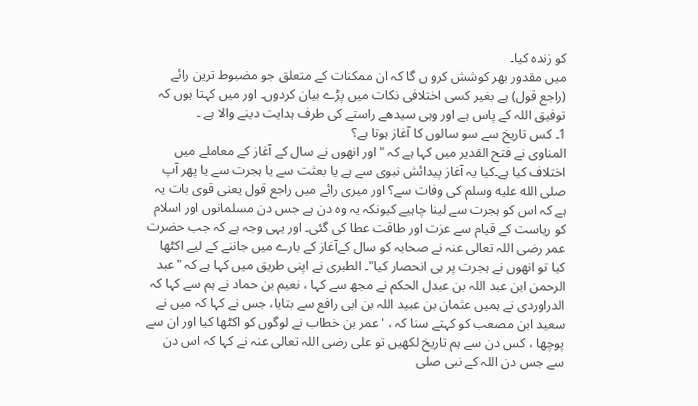کو زندہ کیا۔
میں مقدور بھر کوشش کرو ں گا کہ ان ممکنات کے متعلق جو مضبوط ترین رائے (راجع قول) ہے بغیر کسی اختلافی نکات میں پڑے بیان کردوں۔ اور میں کہتا ہوں کہ توفیق اللہ کے پاس ہے اور وہی سیدھے راستے کی طرف ہدایت دینے والا ہے ۔
1۔ کس تاریخ سے سو سالوں کا آغاز ہوتا ہے؟
المناوی نے فتح القدیر میں کہا ہے کہ "اور انھوں نے سال کے آغاز کے معاملے میں اختلاف کیا ہے۔کیا یہ آغاز پیدائش نبوی سے ہے یا بعثت سے یا ہجرت سے یا پھر آپ صلى الله عليه وسلم کی وفات سے؟ اور میری رائے میں راجع قول یعنی قوی بات یہ ہے کہ اس کو ہجرت سے لینا چاہیے کیونکہ یہ وہ دن ہے جس دن مسلمانوں اور اسلام کو ریاست کے قیام سے عزت اور طاقت عطا کی گئی۔ اور یہی وجہ ہے کہ جب حضرت عمر رضی اللہ تعالی عنہ نے صحابہ کو سال کےآغاز کے بارے میں جاننے کے لیے اکٹھا کیا تو انھوں نے ہجرت پر ہی انحصار کیا"۔ الطبری نے اپنی طریق میں کہا ہے کہ "عبد الرحمن ابن عبد اللہ بن عبدل الحکم نے مجھ سے کہا ، نعیم بن حماد نے ہم سے کہا کہ الدراوردی نے ہمیں عثمان بن عبید اللہ بن ابی رافع سے بتایا، جس نے کہا کہ میں نے سعید ابن مصعب کو کہتے سنا کہ ، 'عمر بن خطاب نے لوگوں کو اکٹھا کیا اور ان سے پوچھا ، کس دن سے ہم تاریخ لکھیں تو علی رضی اللہ تعالی عنہ نے کہا کہ اس دن سے جس دن اللہ کے نبی صلى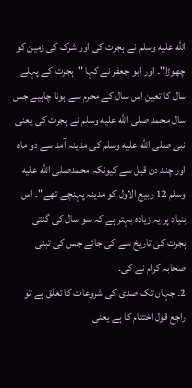الله عليه وسلم نے ہجرت کی اور شرک کی زمین کو چھوڑا"۔ اور ابو جعفر نے کہا "ہجرت کے پہلے سال کا تعین اس سال کے محرم سے ہونا چاہیے جس سال محمد صلى الله عليه وسلم نے ہجرت کی یعنی نبی صلى الله عليه وسلم کی مدینہ آمد سے دو ماہ اور چند دن قبل سے کیونکہ محمدصلى الله عليه وسلم 12 ربیع الاول کو مدینہ پہنچے تھے"۔ اس بنیاد پر یہ زیادہ بہتر ہے کہ سو سال کی گنتی ہجرت کی تاریخ سے کی جائے جس کی تبنی صحابہ کرام نے کی۔
2۔ جہاں تک صدی کی شروعات کا تعلق ہے تو راجع قول اختتام کا ہے یعنی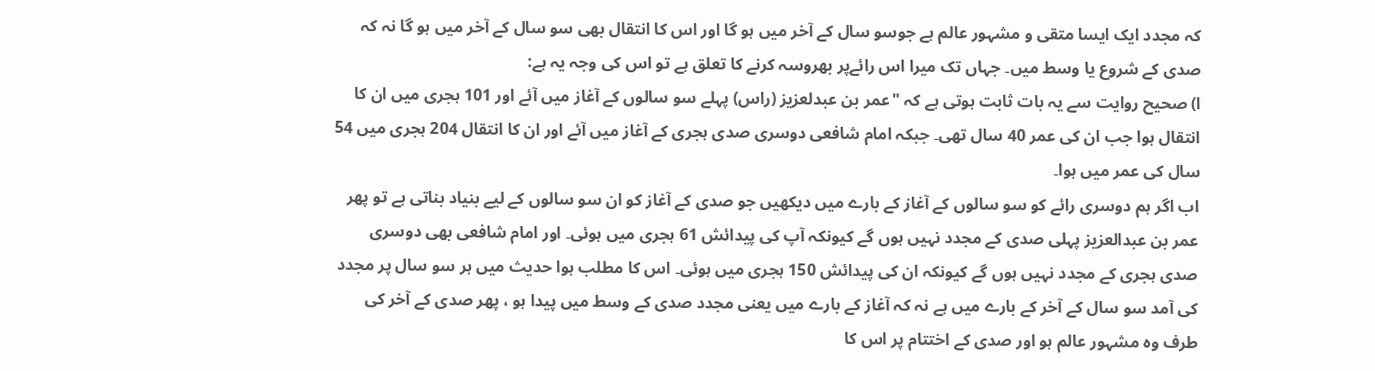کہ مجدد ایک ایسا متقی و مشہور عالم ہے جوسو سال کے آخر میں ہو گا اور اس کا انتقال بھی سو سال کے آخر میں ہو گا نہ کہ صدی کے شروع یا وسط میں۔ جہاں تک میرا اس رائےپر بھروسہ کرنے کا تعلق ہے تو اس کی وجہ یہ ہے:
ا) صحیح روایت سے یہ بات ثابت ہوتی ہے کہ "عمر بن عبدلعزیز (راس) پہلے سو سالوں کے آغاز میں آئے اور 101 ہجری میں ان کا انتقال ہوا جب ان کی عمر 40 سال تھی۔ جبکہ امام شافعی دوسری صدی ہجری کے آغاز میں آئے اور ان کا انتقال 204 ہجری میں 54 سال کی عمر میں ہوا۔
اب اگر ہم دوسری رائے کو سو سالوں کے آغاز کے بارے میں دیکھیں جو صدی کے آغاز کو ان سو سالوں کے لیے بنیاد بناتی ہے تو پھر عمر بن عبدالعزیز پہلی صدی کے مجدد نہیں ہوں گے کیونکہ آپ کی پیدائش 61 ہجری میں ہوئی۔ اور امام شافعی بھی دوسری صدی ہجری کے مجدد نہیں ہوں گے کیونکہ ان کی پیدائش 150 ہجری میں ہوئی۔ اس کا مطلب ہوا حدیث میں ہر سو سال پر مجدد کی آمد سو سال کے آخر کے بارے میں ہے نہ کہ آغاز کے بارے میں یعنی مجدد صدی کے وسط میں پیدا ہو ، پھر صدی کے آخر کی طرف وہ مشہور عالم ہو اور صدی کے اختتام پر اس کا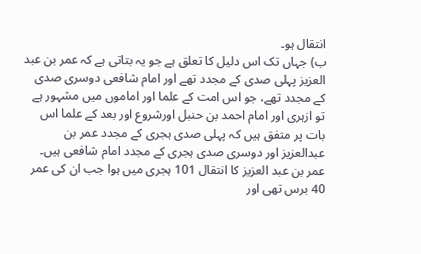انتقال ہو۔
ب) جہاں تک اس دلیل کا تعلق ہے جو یہ بتاتی ہے کہ عمر بن عبد العزیز پہلی صدی کے مجدد تھے اور امام شافعی دوسری صدی کے مجدد تھے، جو اس امت کے علما اور اماموں میں مشہور ہے تو ازہری اور امام احمد بن حنبل اورشروع اور بعد کے علما اس بات پر متفق ہیں کہ پہلی صدی ہجری کے مجدد عمر بن عبدالعزیز اور دوسری صدی ہجری کے مجدد امام شافعی ہیں۔ عمر بن عبد العزیز کا انتقال 101 ہجری میں ہوا جب ان کی عمر 40 برس تھی اور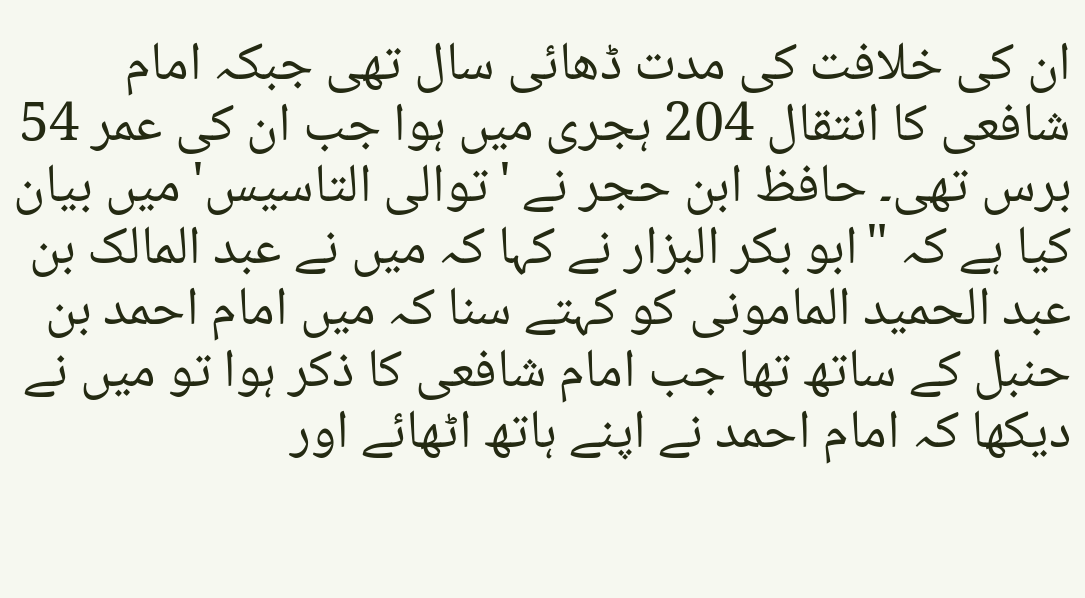ان کی خلافت کی مدت ڈھائی سال تھی جبکہ امام شافعی کا انتقال 204 ہجری میں ہوا جب ان کی عمر 54 برس تھی۔ حافظ ابن حجر نے 'توالی التاسیس' میں بیان کیا ہے کہ "ابو بکر البزار نے کہا کہ میں نے عبد المالک بن عبد الحمید المامونی کو کہتے سنا کہ میں امام احمد بن حنبل کے ساتھ تھا جب امام شافعی کا ذکر ہوا تو میں نے دیکھا کہ امام احمد نے اپنے ہاتھ اٹھائے اور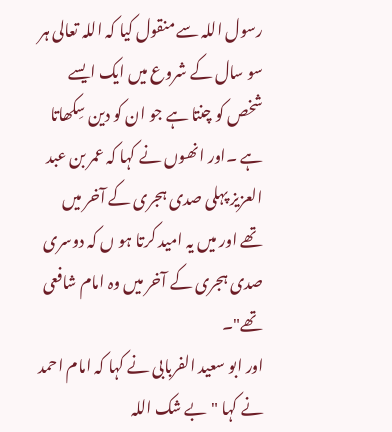رسول اللہ سے منقول کیا کہ اللہ تعالی ہر سو سال کے شروع میں ایک ایسے شخص کو چنتا ہے جو ان کو دین سِکھاتا ہے ۔اور انھوں نے کہا کہ عمر بن عبد العزیز پہلی صدی ہجری کے آخر میں تھے اور میں یہ امید کرتا ہو ں کہ دوسری صدی ہجری کے آخر میں وہ امام شافعی تھے"۔
اور ابو سعید الفربابی نے کہا کہ امام احمد نے کہا "بے شک اللہ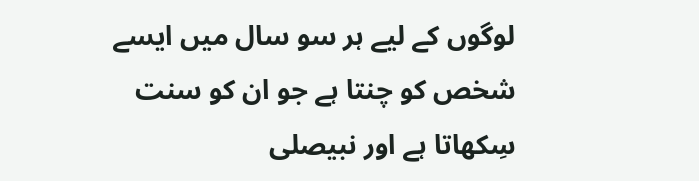لوگوں کے لیے ہر سو سال میں ایسے شخص کو چنتا ہے جو ان کو سنت سِکھاتا ہے اور نبیصلى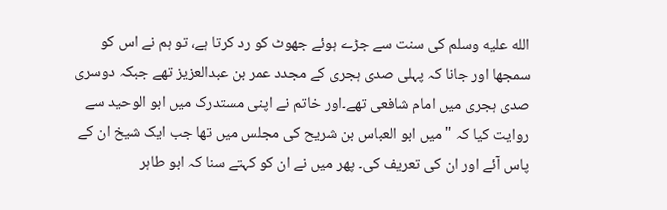الله عليه وسلم کی سنت سے جڑے ہوئے جھوٹ کو رد کرتا ہے، تو ہم نے اس کو سمجھا اور جانا کہ پہلی صدی ہجری کے مجدد عمر بن عبدالعزیز تھے جبکہ دوسری صدی ہجری میں امام شافعی تھے۔اور خاتم نے اپنی مستدرک میں ابو الوحید سے روایت کیا کہ "میں ابو العباس بن شریح کی مجلس میں تھا جب ایک شیخ ان کے پاس آئے اور ان کی تعریف کی۔ پھر میں نے ان کو کہتے سنا کہ ابو طاہر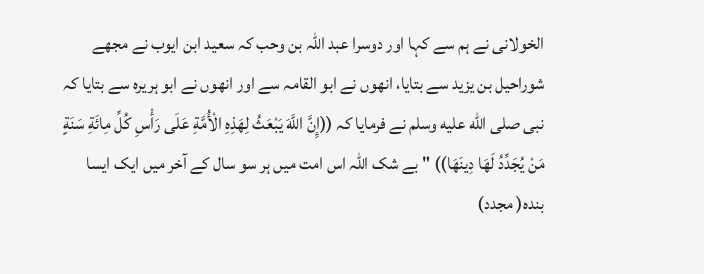الخولانی نے ہم سے کہا اور دوسرا عبد اللہ بن وحب کہ سعید ابن ایوب نے مجھے شوراحیل بن یزید سے بتایا، انھوں نے ابو القامہ سے اور انھوں نے ابو ہریرہ سے بتایا کہ نبی صلى الله عليه وسلم نے فرمایا کہ ((إِنَّ اللَّهَ يَبْعَثُ لِهَذِهِ الْأُمَّةِ عَلَى رَأْسِ كُلِّ مِائَةِ سَنَةٍ مَنْ يُجَدِّدُ لَهَا دِينَهَا)) " بے شک اللہ اس امت میں ہر سو سال کے آخر میں ایک ایسا بندہ( مجدد)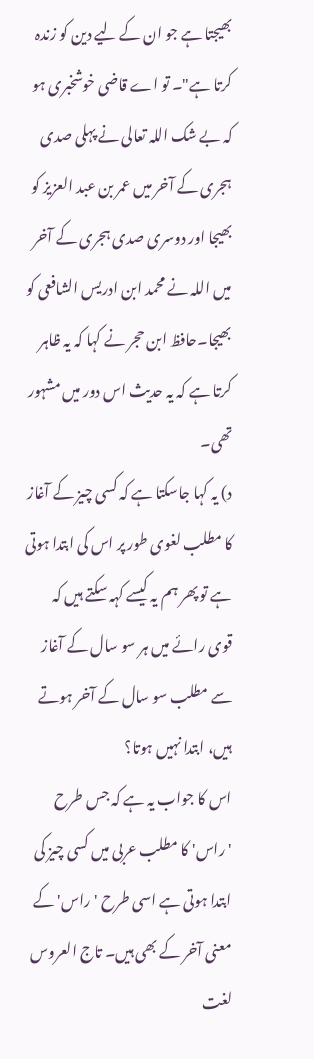بھیجتا ہے جو ان کے لیے دین کو زندہ کرتا ہے"۔ تو اے قاضی خوشخبری ہو کہ بے شک اللہ تعالی نے پہلی صدی ہجری کے آخر میں عمر بن عبد العزیز کو بھیجا اور دوسری صدی ہجری کے آخر میں اللہ نے محمد ابن ادریس الشافعی کو بھیجا۔حافظ ابن حجر نے کہا کہ یہ ظاہر کرتا ہے کہ یہ حدیث اس دور میں مشہور تھی۔
د) یہ کہا جاسکتا ہے کہ کسی چیز کے آغاز کا مطلب لغوی طور پر اس کی ابتدا ہوتی ہے تو پھر ہم یہ کیسے کہہ سکتے ہیں کہ قوی رائے میں ہر سو سال کے آغاز سے مطلب سو سال کے آخر ہوتے ہیں، ابتدا نہیں ہوتا؟
اس کا جواب یہ ہے کہ جس طرح 'راس' کا مطلب عربی میں کسی چیز کی ابتدا ہوتی ہے اسی طرح 'راس' کے معنی آخر کے بھی ہیں۔ تاج العروس لغت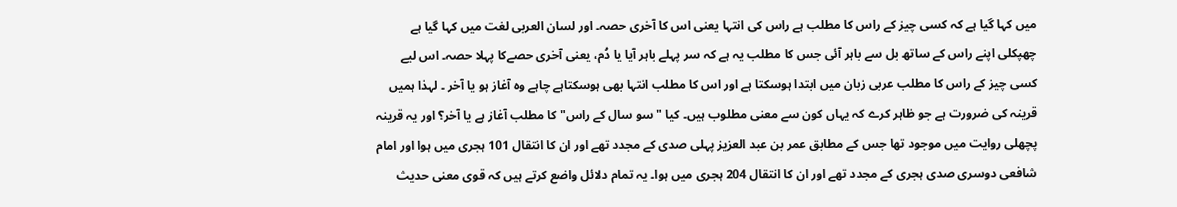میں کہا گیا ہے کہ کسی چیز کے راس کا مطلب ہے راس کی انتہا یعنی اس کا آخری حصہ۔ اور لسان العربی لغت میں کہا گیا ہے چھپکلی اپنے راس کے ساتھ بل سے باہر آئی جس کا مطلب یہ ہے کہ سر پہلے باہر آیا یا دُم، یعنی آخری حصےکا پہلا حصہ۔ اس لیے کسی چیز کے راس کا مطلب عربی زبان میں ابتدا ہوسکتا ہے اور اس کا مطلب انتہا بھی ہوسکتاہے چاہے وہ آغاز ہو یا آخر ۔ لہذا ہمیں قرینہ کی ضرورت ہے جو ظاہر کرے کہ یہاں کون سے معنی مطلوب ہیں۔ کیا "سو سال کے راس" کا مطلب آغاز ہے یا آخر؟ اور یہ قرینہ پچھلی روایت میں موجود تھا جس کے مطابق عمر بن عبد العزیز پہلی صدی کے مجدد تھے اور ان کا انتقال 101 ہجری میں ہوا اور امام شافعی دوسری صدی ہجری کے مجدد تھے اور ان کا انتقال 204 ہجری میں ہوا۔ یہ تمام دلائل واضع کرتے ہیں کہ قوی معنی حدیث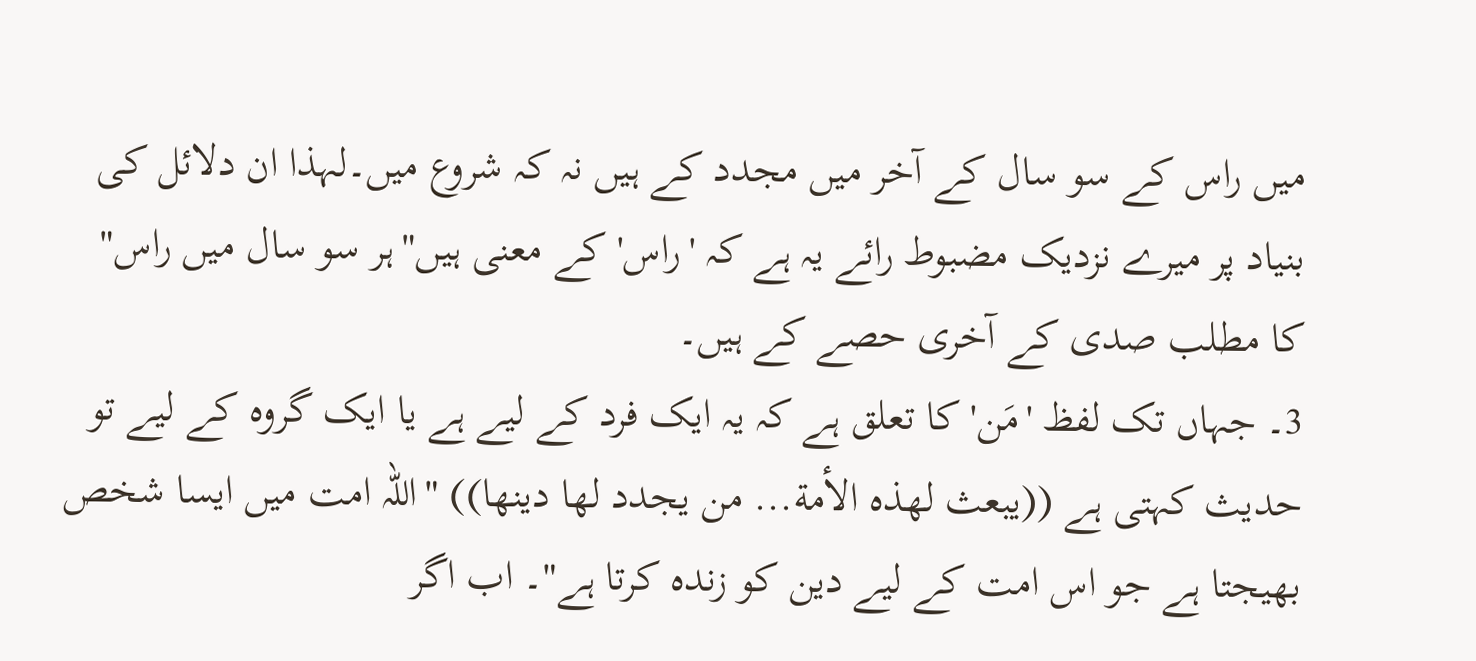میں راس کے سو سال کے آخر میں مجدد کے ہیں نہ کہ شروع میں۔لہذا ان دلائل کی بنیاد پر میرے نزدیک مضبوط رائے یہ ہے کہ 'راس' کے معنی ہیں"ہر سو سال میں راس" کا مطلب صدی کے آخری حصے کے ہیں۔
3۔ جہاں تک لفظ 'مَن' کا تعلق ہے کہ یہ ایک فرد کے لیے ہے یا ایک گروہ کے لیے تو حدیث کہتی ہے ((يبعث لهذه الأمة... من يجدد لها دينها)) "اللہ امت میں ایسا شخص بھیجتا ہے جو اس امت کے لیے دین کو زندہ کرتا ہے"۔ اب اگر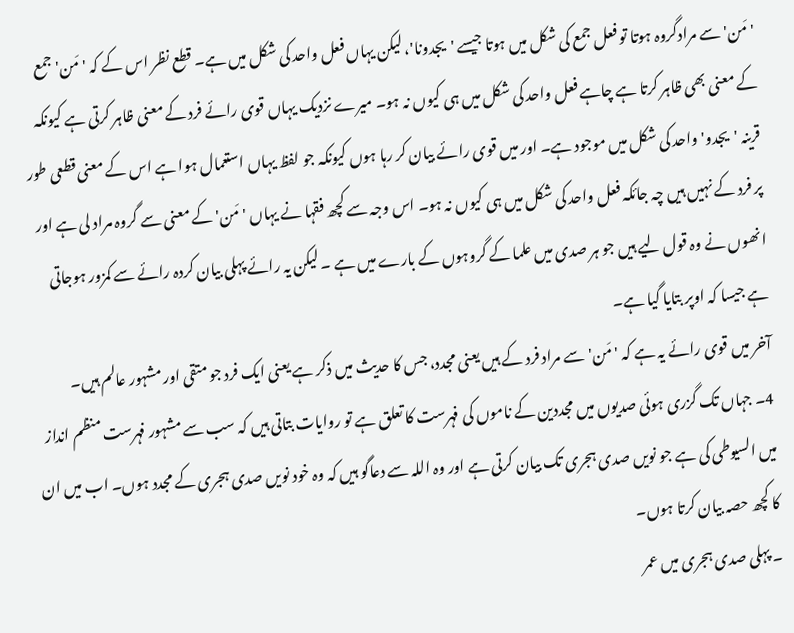'مَن' سے مرادگروہ ہوتا تو فعل جمع کی شکل میں ہوتا جیسے 'یجدونا'، لیکن یہاں فعل واحد کی شکل میں ہے۔ قطع نظر اس کے کہ 'مَن' جمع کے معنی بھی ظاہر کرتا ہے چاہے فعل واحد کی شکل میں ہی کیوں نہ ہو۔ میرے نزدیک یہاں قوی رائے فرد کے معنی ظاہر کرتی ہے کیونکہ قرینہ 'یجدو' واحد کی شکل میں موجود ہے۔ اور میں قوی رائے بیان کر رہا ہوں کیونکہ جو لفظ یہاں استعمال ہوا ہے اس کے معنی قطعی طور پر فرد کے نہیں ہیں چہ جائکہ فعل واحد کی شکل میں ہی کیوں نہ ہو۔ اس وجہ سے کچھ فقہا نے یہاں 'مَن' کے معنی سے گروہ مراد لی ہے اور انھوں نے وہ قول لیے ہیں جو ہر صدی میں علما کے گروہوں کے بارے میں ہے ۔ لیکن یہ رائے پہلی بیان کردہ رائے سے کمزور ہوجاتی ہے جیسا کہ اوپر بتایا گیا ہے۔
آخر میں قوی رائے یہ ہے کہ 'مَن' سے مراد فرد کے ہیں یعنی مجدد، جس کا حدیث میں ذکر ہے یعنی ایک فرد جو متقی اور مشہور عالم ہیں۔
4۔ جہاں تک گزری ہوئی صدیوں میں مجددین کے ناموں کی فہرست کا تعلق ہے تو روایات بتاتی ہیں کہ سب سے مشہور فہرست منظم انداز میں السیوطی کی ہے جو نویں صدی ہجری تک بیان کرتی ہے اور وہ اللہ سے دعاگو ہیں کہ وہ خود نویں صدی ہجری کے مجدد ہوں۔ اب میں ان کا کچھ حصہ بیان کرتا ہوں۔
۔ پہلی صدی ہجری میں عمر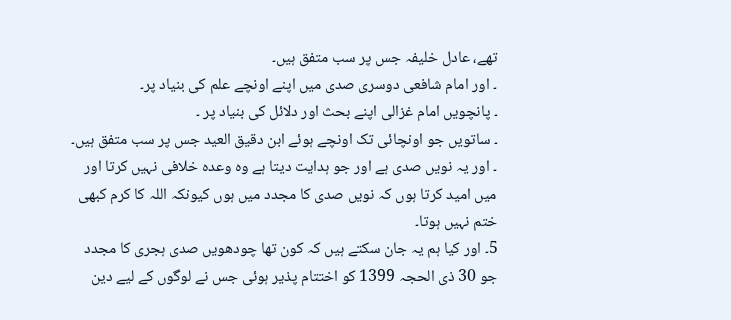تھے، عادل خلیفہ جس پر سب متفق ہیں۔
۔ اور امام شافعی دوسری صدی میں اپنے اونچے علم کی بنیاد پر۔
۔ پانچویں امام غزالی اپنے بحث اور دلائل کی بنیاد پر ۔
۔ ساتویں جو اونچائی تک اونچے ہوئے ابن دقیق العید جس پر سب متفق ہیں۔
۔ اور یہ نویں صدی ہے اور جو ہدایت دیتا ہے وہ وعدہ خلافی نہیں کرتا اور میں امید کرتا ہوں کہ نویں صدی کا مجدد میں ہوں کیونکہ اللہ کا کرم کبھی ختم نہیں ہوتا۔
5۔ اور کیا ہم یہ جان سکتے ہیں کہ کون تھا چودھویں صدی ہجری کا مجدد جو 30 ذی الحجہ 1399 کو اختتام پذیر ہوئی جس نے لوگوں کے لیے دین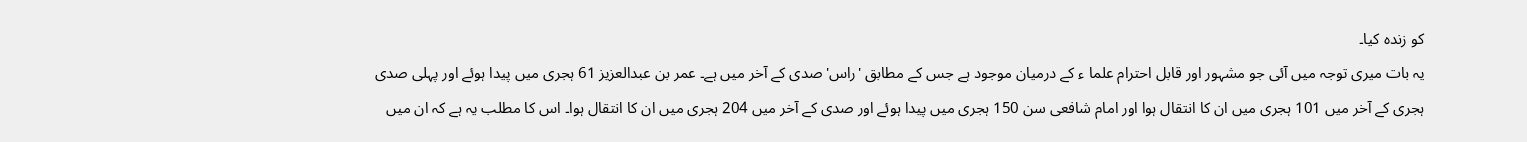کو زندہ کیا۔
یہ بات میری توجہ میں آئی جو مشہور اور قابل احترام علما ء کے درمیان موجود ہے جس کے مطابق 'راس' صدی کے آخر میں ہے۔ عمر بن عبدالعزیز 61 ہجری میں پیدا ہوئے اور پہلی صدی ہجری کے آخر میں 101 ہجری میں ان کا انتقال ہوا اور امام شافعی سن 150 ہجری میں پیدا ہوئے اور صدی کے آخر میں 204 ہجری میں ان کا انتقال ہوا۔ اس کا مطلب یہ ہے کہ ان میں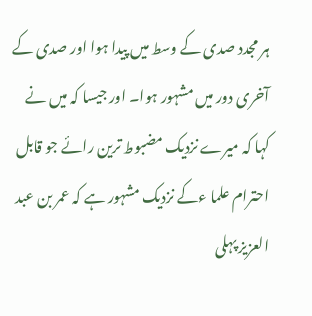ہر مجدد صدی کے وسط میں پیدا ہوا اور صدی کے آخری دور میں مشہور ہوا۔ اور جیسا کہ میں نے کہا کہ میرے نزدیک مضبوط ترین رائے جو قابل احترام علما ءکے نزدیک مشہور ہے کہ عمر بن عبد العزیز پہلی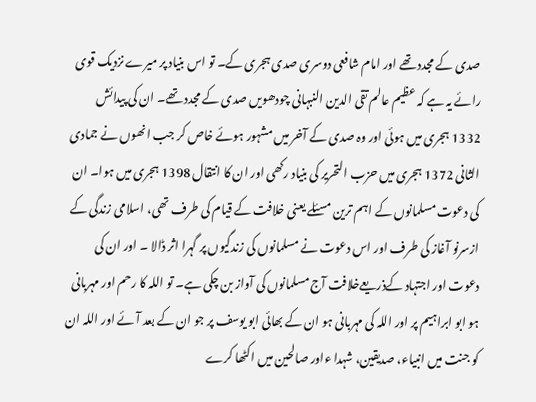صدی کے مجدد تھے اور امام شافعی دوسری صدی ہجری کے۔ تو اس بنیاد پر میرے نزدیک قوی رائے یہ ہے کہ عظیم عالم تقی الدین النبہانی چودھویں صدی کے مجدد تھے۔ ان کی پیدائش 1332 ہجری میں ہوئی اور وہ صدی کے آخر میں مشہور ہوئے خاص کر جب انھوں نے جمادی الثانی 1372 ہجری میں حزب التحریر کی بنیاد رکھی اور ان کا انتقال 1398 ہجری میں ہوا۔ ان کی دعوت مسلمانوں کے اہم ترین مسئلے یعنی خلافت کے قیام کی طرف تھی، اسلامی زندگی کے ازسرنو آغاز کی طرف اور اس دعوت نے مسلمانوں کی زندگیوں پر گہرا اثر ڈالا ۔ اور ان کی دعوت اور اجتہاد کےذریعےخلافت آج مسلمانوں کی آواز بن چکی ہے۔ تو اللہ کا رحم اور مہربانی ہو ابو ابراہیم پر اور اللہ کی مہربانی ہو ان کے بھائی ابو یوسف پر جو ان کے بعد آئے اور اللہ ان کو جنت میں انبیاء، صدیقین، شہدا ءاور صالحین میں اکٹھا کرے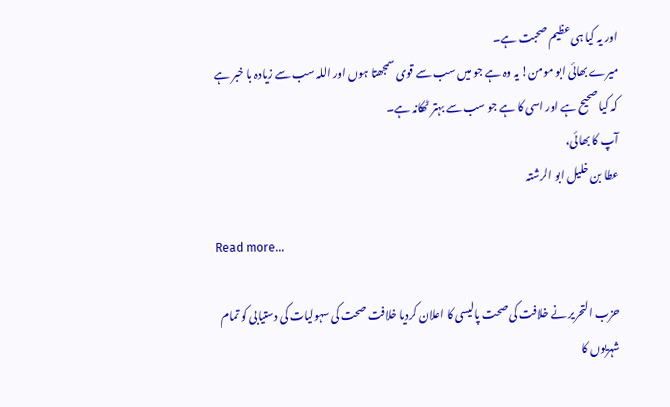اور یہ کیا ہی عظیم صحبت ہے۔
میرے بھائی ابو مومن! یہ وہ ہے جو میں سب سے قوی سمجھتا ہوں اور اللہ سب سے زیادہ با خبر ہے کہ کیا صحیح ہے اور اسی کا ہے جو سب سے بہتر ٹھکانہ ہے۔
آپ کا بھائی،
عطا بن خلیل ابو الرشتہ

Read more...

حزب التحریر نے خلافت کی صحت پالیسی کا اعلان کردیا خلافت صحت کی سہولیات کی دستیابی کو تمام شہریوں کا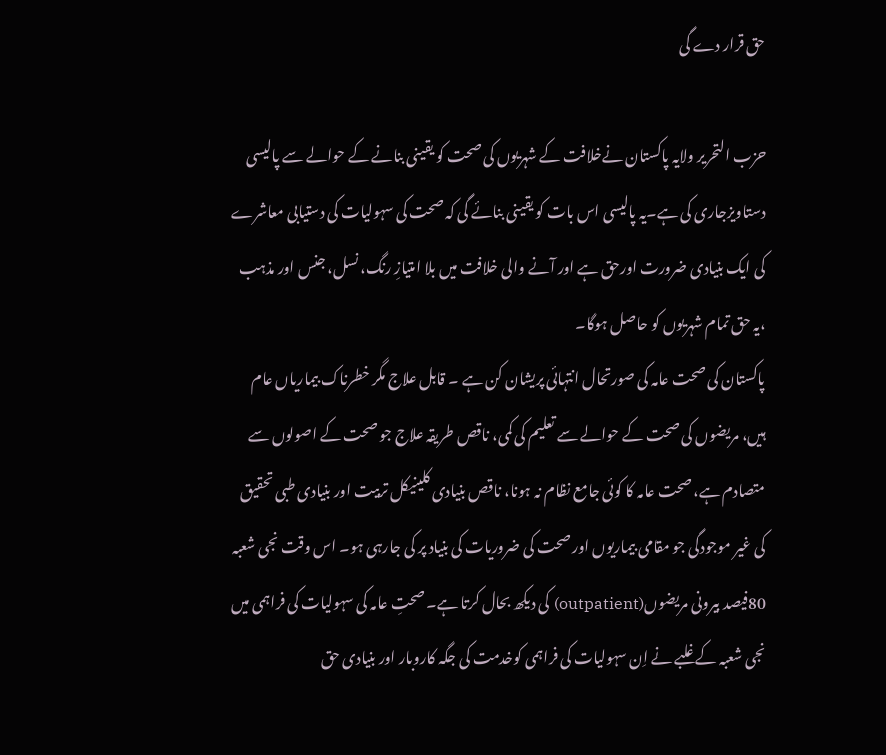حق قرار دے گی

حزب التحریر ولایہ پاکستان نےخلافت کے شہریوں کی صحت کو یقینی بنانے کے حوالے سے پالیسی دستاویزجاری کی ہے۔یہ پالیسی اس بات کو یقینی بنائے گی کہ صحت کی سہولیات کی دستیابی معاشرے کی ایک بنیادی ضرورت اورحق ہے اور آنے والی خلافت میں بلا امتیازِ رنگ، نسل، جنس اور مذہب ،یہ حق تمام شہریوں کو حاصل ہوگا۔
پاکستان کی صحت عامہ کی صورتحال انتہائی پریشان کن ہے ۔ قابل علاج مگر خطرناک بیماریاں عام ہیں، مریضوں کی صحت کے حوالے سے تعلیم کی کمی، ناقص طریقہ علاج جو صحت کے اصولوں سے متصادم ہے، صحت عامہ کا کوئی جامع نظام نہ ہونا، ناقص بنیادی کلینیکل تربیت اور بنیادی طبی تحقیق کی غیر موجودگی جو مقامی بیماریوں اور صحت کی ضروریات کی بنیاد پر کی جارہی ہو۔ اس وقت نجی شعبہ 80فیصد بیرونی مریضوں(outpatient) کی دیکھ بحال کرتا ہے۔ صحتِ عامہ کی سہولیات کی فراہمی میں نجی شعبہ کے غلبے نے اِن سہولیات کی فراہمی کوخدمت کی جگہ کاروبار اور بنیادی حق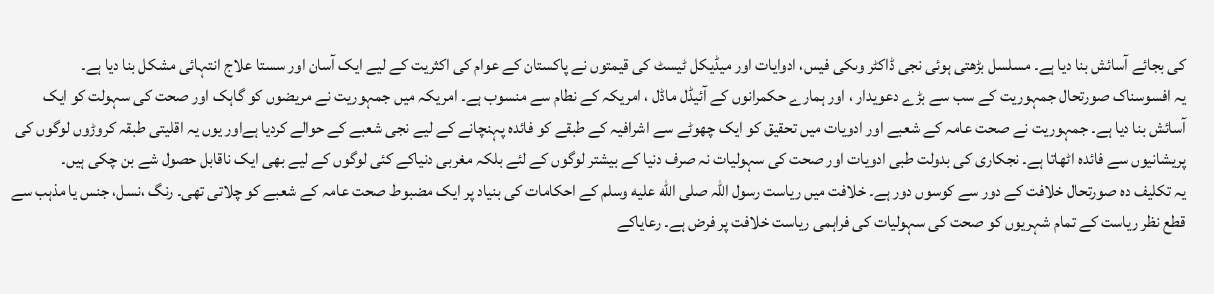کی بجائے آسائش بنا دیا ہے۔ مسلسل بڑھتی ہوئی نجی ڈاکٹر وںکی فیس، ادوایات اور میڈیکل ٹیسٹ کی قیمتوں نے پاکستان کے عوام کی اکثریت کے لیے ایک آسان اور سستا علاج انتہائی مشکل بنا دیا ہے۔
یہ افسوسناک صورتحال جمہوریت کے سب سے بڑے دعویدار ، اور ہمارے حکمرانوں کے آئیڈل ماڈل ، امریکہ کے نطام سے منسوب ہے۔ امریکہ میں جمہوریت نے مریضوں کو گاہک اور صحت کی سہولت کو ایک آسائش بنا دیا ہے۔ جمہوریت نے صحت عامہ کے شعبے اور ادویات میں تحقیق کو ایک چھوٹے سے اشرافیہ کے طبقے کو فائدہ پہنچانے کے لیے نجی شعبے کے حوالے کردیا ہےاور یوں یہ اقلیتی طبقہ کروڑوں لوگوں کی پریشانیوں سے فائدہ اٹھاتا ہے۔ نجکاری کی بدولت طبی ادویات اور صحت کی سہولیات نہ صرف دنیا کے بیشتر لوگوں کے لئے بلکہ مغربی دنیاکے کئی لوگوں کے لیے بھی ایک ناقابل حصول شے بن چکی ہیں۔
یہ تکلیف دہ صورتحال خلافت کے دور سے کوسوں دور ہے۔ خلافت میں ریاست رسول اللہ صلى الله عليه وسلم کے احکامات کی بنیاد پر ایک مضبوط صحت عامہ کے شعبے کو چلاتی تھی۔ رنگ ،نسل، جنس یا مذہب سے قطع نظر ریاست کے تمام شہریوں کو صحت کی سہولیات کی فراہمی ریاست خلافت پر فرض ہے۔ رعایاکے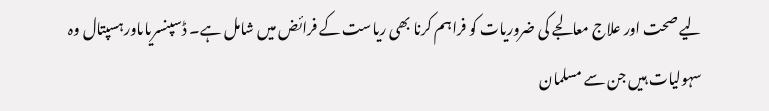لیے صحت اور علاج معالجے کی ضروریات کو فراہم کرنا بھی ریاست کے فرائض میں شامل ہے۔ ڈسپنسریاںاورہسپتال وہ سہولیات ہیں جن سے مسلمان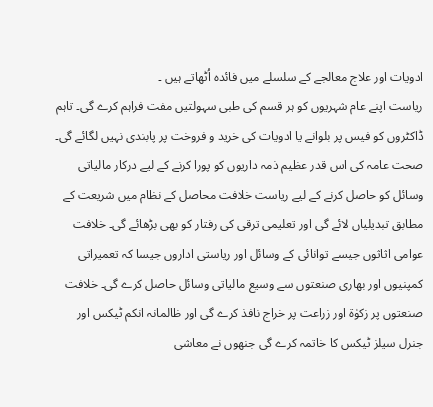ادویات اور علاج معالجے کے سلسلے میں فائدہ اُٹھاتے ہیں ۔
ریاست اپنے عام شہریوں کو ہر قسم کی طبی سہولتیں مفت فراہم کرے گی۔ تاہم ڈاکٹروں کو فیس پر بلوانے یا ادویات کی خرید و فروخت پر پابندی نہیں لگائے گی۔
صحت عامہ کی اس قدر عظیم ذمہ داریوں کو پورا کرنے کے لیے درکار مالیاتی وسائل کو حاصل کرنے کے لیے ریاست خلافت محاصل کے نظام میں شریعت کے مطابق تبدیلیاں لائے گی اور تعلیمی ترقی کی رفتار کو بھی بڑھائے گی۔ خلافت عوامی اثاثوں جیسے توانائی کے وسائل اور ریاستی اداروں جیسا کہ تعمیراتی کمپنیوں اور بھاری صنعتوں سے وسیع مالیاتی وسائل حاصل کرے گی۔ خلافت صنعتوں پر زکوٰۃ اور زراعت پر خراج نافذ کرے گی اور ظالمانہ انکم ٹیکس اور جنرل سیلز ٹیکس کا خاتمہ کرے گی جنھوں نے معاشی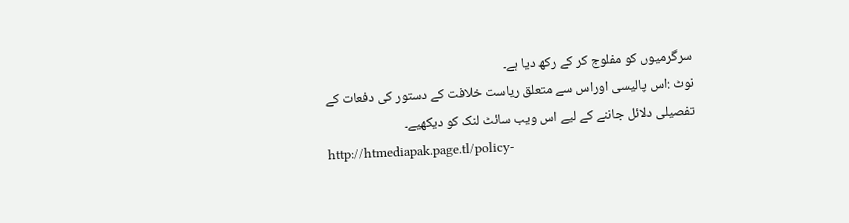سرگرمیوں کو مفلوج کر کے رکھ دیا ہے۔
نوٹ :اس پالیسی اوراس سے متعلق ریاست خلافت کے دستور کی دفعات کے تفصیلی دلائل جاننے کے لیے اس ویب سائٹ لنک کو دیکھیے۔
http://htmediapak.page.tl/policy-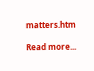matters.htm

Read more...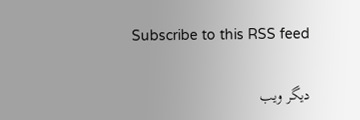Subscribe to this RSS feed

دیگر ویب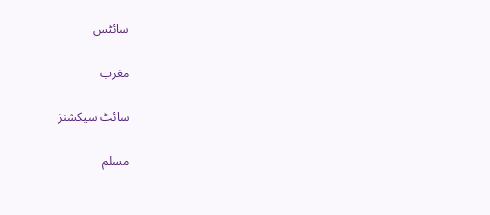سائٹس

مغرب

سائٹ سیکشنز

مسلم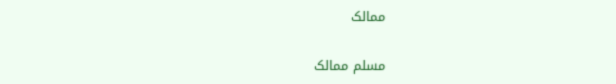ممالک

مسلم ممالک